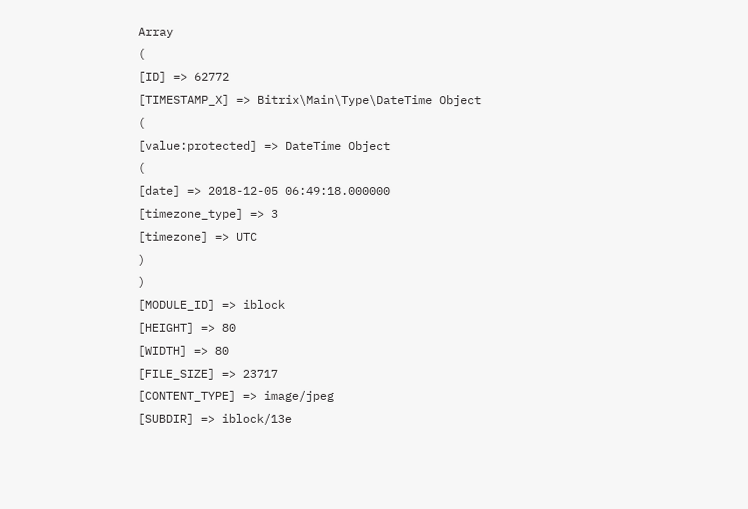Array
(
[ID] => 62772
[TIMESTAMP_X] => Bitrix\Main\Type\DateTime Object
(
[value:protected] => DateTime Object
(
[date] => 2018-12-05 06:49:18.000000
[timezone_type] => 3
[timezone] => UTC
)
)
[MODULE_ID] => iblock
[HEIGHT] => 80
[WIDTH] => 80
[FILE_SIZE] => 23717
[CONTENT_TYPE] => image/jpeg
[SUBDIR] => iblock/13e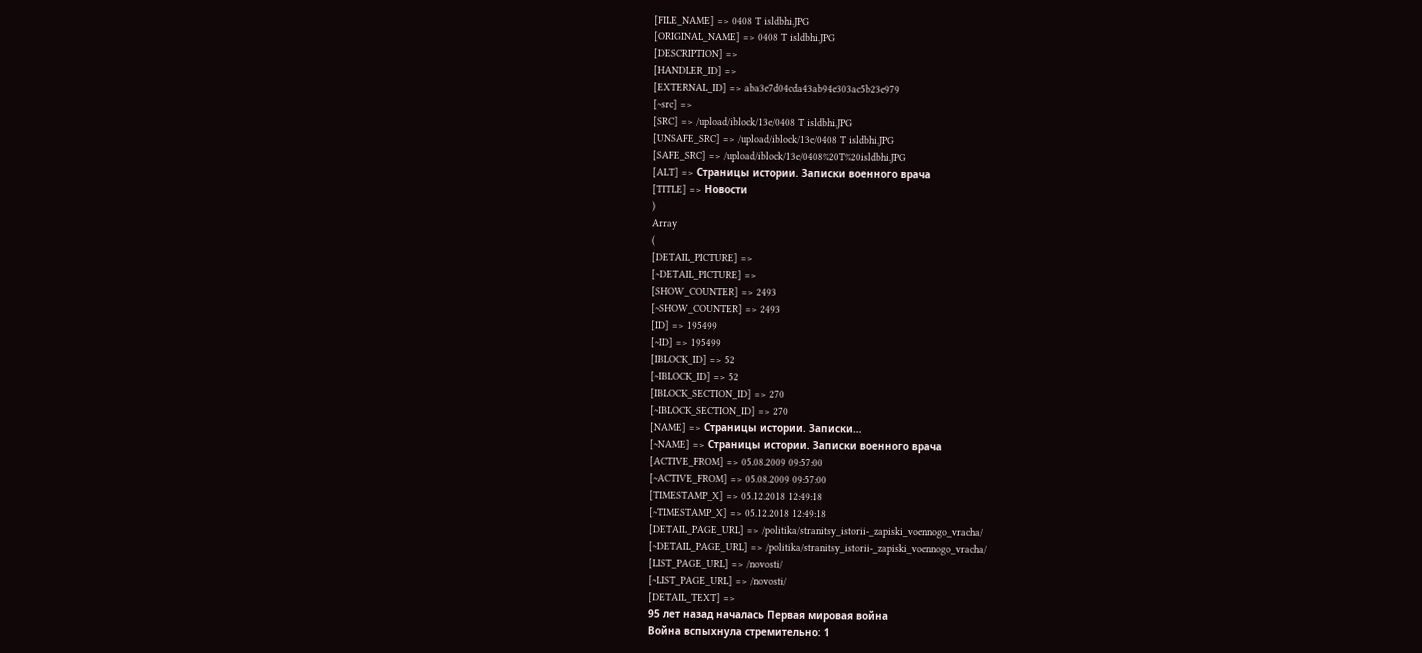[FILE_NAME] => 0408 T isldbhi.JPG
[ORIGINAL_NAME] => 0408 T isldbhi.JPG
[DESCRIPTION] =>
[HANDLER_ID] =>
[EXTERNAL_ID] => aba3e7d04cda43ab94e303ac5b23e979
[~src] =>
[SRC] => /upload/iblock/13e/0408 T isldbhi.JPG
[UNSAFE_SRC] => /upload/iblock/13e/0408 T isldbhi.JPG
[SAFE_SRC] => /upload/iblock/13e/0408%20T%20isldbhi.JPG
[ALT] => Страницы истории. Записки военного врача
[TITLE] => Новости
)
Array
(
[DETAIL_PICTURE] =>
[~DETAIL_PICTURE] =>
[SHOW_COUNTER] => 2493
[~SHOW_COUNTER] => 2493
[ID] => 195499
[~ID] => 195499
[IBLOCK_ID] => 52
[~IBLOCK_ID] => 52
[IBLOCK_SECTION_ID] => 270
[~IBLOCK_SECTION_ID] => 270
[NAME] => Страницы истории. Записки…
[~NAME] => Страницы истории. Записки военного врача
[ACTIVE_FROM] => 05.08.2009 09:57:00
[~ACTIVE_FROM] => 05.08.2009 09:57:00
[TIMESTAMP_X] => 05.12.2018 12:49:18
[~TIMESTAMP_X] => 05.12.2018 12:49:18
[DETAIL_PAGE_URL] => /politika/stranitsy_istorii-_zapiski_voennogo_vracha/
[~DETAIL_PAGE_URL] => /politika/stranitsy_istorii-_zapiski_voennogo_vracha/
[LIST_PAGE_URL] => /novosti/
[~LIST_PAGE_URL] => /novosti/
[DETAIL_TEXT] =>
95 лет назад началась Первая мировая война
Война вспыхнула стремительно: 1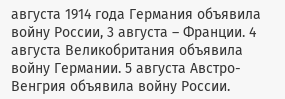августа 1914 года Германия объявила войну России, 3 августа – Франции. 4 августа Великобритания объявила войну Германии. 5 августа Австро-Венгрия объявила войну России.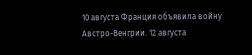10 августа Франция объявила войну Австро-Венгрии. 12 августа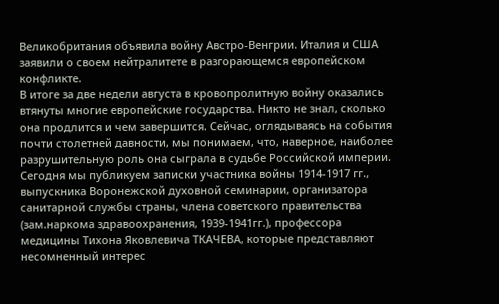Великобритания объявила войну Австро-Венгрии. Италия и США заявили о своем нейтралитете в разгорающемся европейском конфликте.
В итоге за две недели августа в кровопролитную войну оказались втянуты многие европейские государства. Никто не знал, сколько она продлится и чем завершится. Сейчас, оглядываясь на события почти столетней давности, мы понимаем, что, наверное, наиболее разрушительную роль она сыграла в судьбе Российской империи.
Сегодня мы публикуем записки участника войны 1914-1917 гг., выпускника Воронежской духовной семинарии, организатора санитарной службы страны, члена советского правительства (зам.наркома здравоохранения, 1939-1941гг.), профессора медицины Тихона Яковлевича ТКАЧЕВА, которые представляют несомненный интерес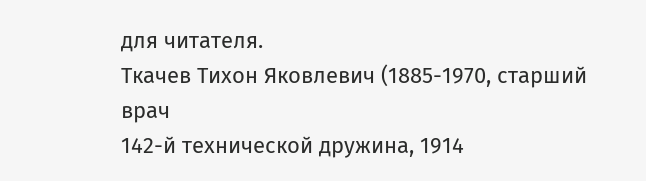для читателя.
Ткачев Тихон Яковлевич (1885-1970, старший врач
142-й технической дружина, 1914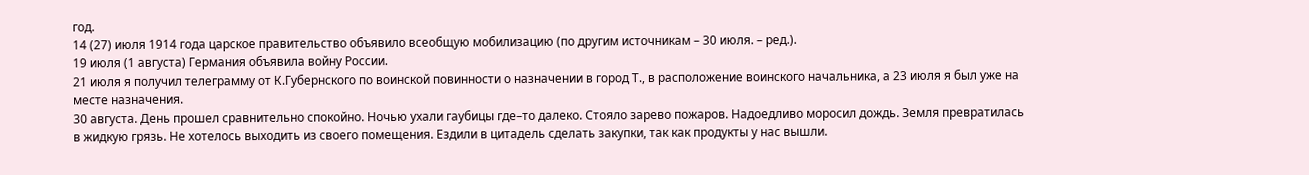год.
14 (27) июля 1914 года царское правительство объявило всеобщую мобилизацию (по другим источникам – 30 июля. – ред.).
19 июля (1 августа) Германия объявила войну России.
21 июля я получил телеграмму от К.Губернского по воинской повинности о назначении в город Т., в расположение воинского начальника, а 23 июля я был уже на месте назначения.
30 августа. День прошел сравнительно спокойно. Ночью ухали гаубицы где–то далеко. Стояло зарево пожаров. Надоедливо моросил дождь. Земля превратилась в жидкую грязь. Не хотелось выходить из своего помещения. Ездили в цитадель сделать закупки, так как продукты у нас вышли.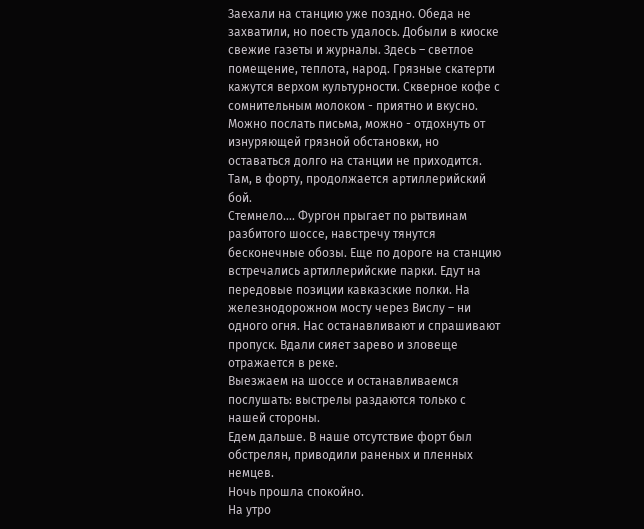Заехали на станцию уже поздно. Обеда не захватили, но поесть удалось. Добыли в киоске свежие газеты и журналы. Здесь – светлое помещение, теплота, народ. Грязные скатерти кажутся верхом культурности. Скверное кофе с сомнительным молоком - приятно и вкусно.
Можно послать письма, можно - отдохнуть от изнуряющей грязной обстановки, но оставаться долго на станции не приходится. Там, в форту, продолжается артиллерийский бой.
Стемнело…. Фургон прыгает по рытвинам разбитого шоссе, навстречу тянутся бесконечные обозы. Еще по дороге на станцию встречались артиллерийские парки. Едут на передовые позиции кавказские полки. На железнодорожном мосту через Вислу – ни одного огня. Нас останавливают и спрашивают пропуск. Вдали сияет зарево и зловеще отражается в реке.
Выезжаем на шоссе и останавливаемся послушать: выстрелы раздаются только с нашей стороны.
Едем дальше. В наше отсутствие форт был обстрелян, приводили раненых и пленных немцев.
Ночь прошла спокойно.
На утро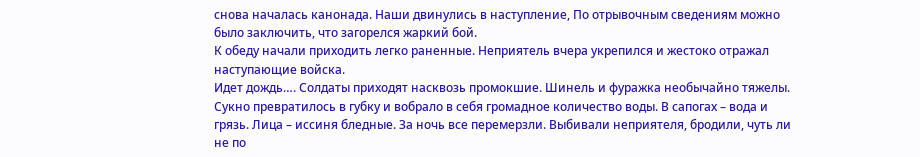снова началась канонада. Наши двинулись в наступление, По отрывочным сведениям можно было заключить, что загорелся жаркий бой.
К обеду начали приходить легко раненные. Неприятель вчера укрепился и жестоко отражал наступающие войска.
Идет дождь…. Солдаты приходят насквозь промокшие. Шинель и фуражка необычайно тяжелы. Сукно превратилось в губку и вобрало в себя громадное количество воды. В сапогах – вода и грязь. Лица – иссиня бледные. За ночь все перемерзли. Выбивали неприятеля, бродили, чуть ли не по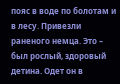пояс в воде по болотам и в лесу. Привезли раненого немца. Это – был рослый, здоровый детина. Одет он в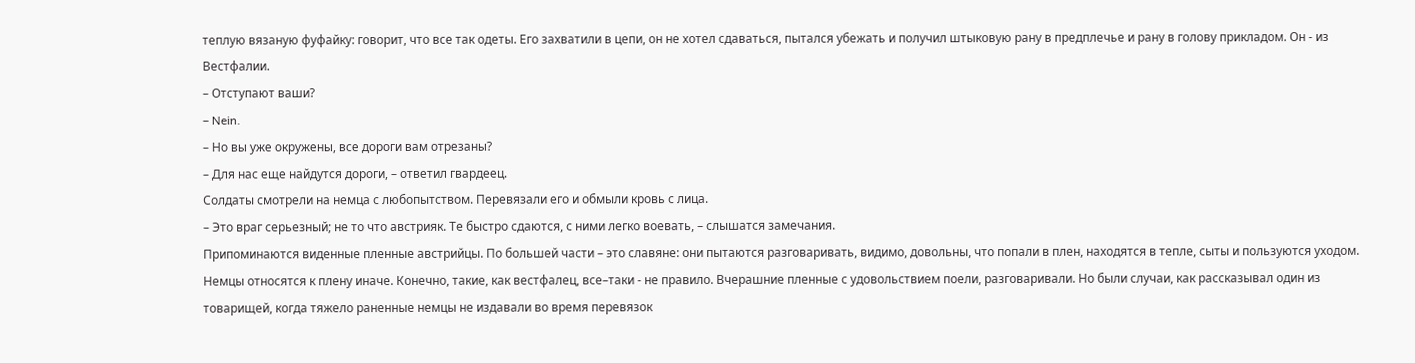теплую вязаную фуфайку: говорит, что все так одеты. Его захватили в цепи, он не хотел сдаваться, пытался убежать и получил штыковую рану в предплечье и рану в голову прикладом. Он - из Вестфалии.
– Отступают ваши?
– Nein.
– Но вы уже окружены, все дороги вам отрезаны?
– Для нас еще найдутся дороги, – ответил гвардеец.
Солдаты смотрели на немца с любопытством. Перевязали его и обмыли кровь с лица.
– Это враг серьезный; не то что австрияк. Те быстро сдаются, с ними легко воевать, – слышатся замечания.
Припоминаются виденные пленные австрийцы. По большей части – это славяне: они пытаются разговаривать, видимо, довольны, что попали в плен, находятся в тепле, сыты и пользуются уходом. Немцы относятся к плену иначе. Конечно, такие, как вестфалец, все–таки - не правило. Вчерашние пленные с удовольствием поели, разговаривали. Но были случаи, как рассказывал один из товарищей, когда тяжело раненные немцы не издавали во время перевязок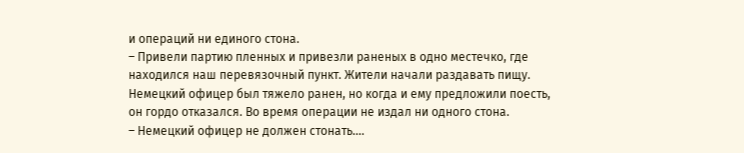и операций ни единого стона.
– Привели партию пленных и привезли раненых в одно местечко, где находился наш перевязочный пункт. Жители начали раздавать пищу. Немецкий офицер был тяжело ранен, но когда и ему предложили поесть, он гордо отказался. Во время операции не издал ни одного стона.
– Немецкий офицер не должен стонать….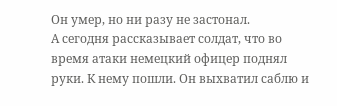Он умер, но ни разу не застонал.
А сегодня рассказывает солдат, что во время атаки немецкий офицер поднял руки. К нему пошли. Он выхватил саблю и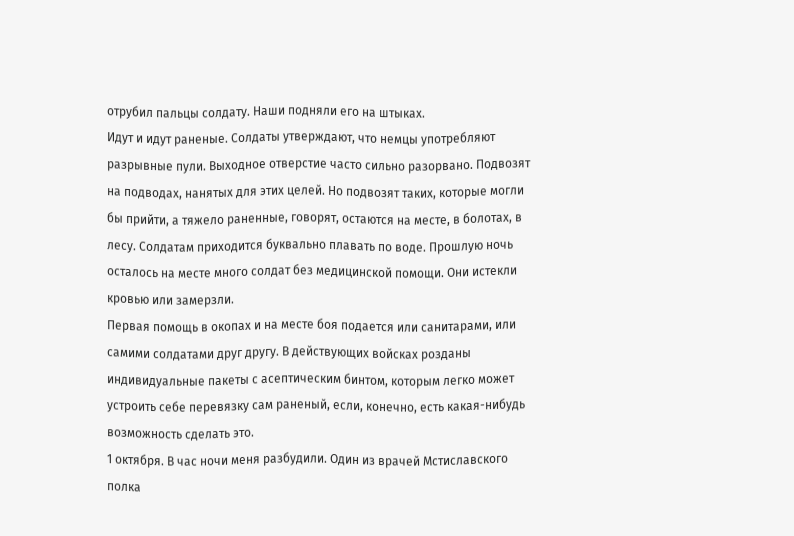отрубил пальцы солдату. Наши подняли его на штыках.
Идут и идут раненые. Солдаты утверждают, что немцы употребляют разрывные пули. Выходное отверстие часто сильно разорвано. Подвозят на подводах, нанятых для этих целей. Но подвозят таких, которые могли бы прийти, а тяжело раненные, говорят, остаются на месте, в болотах, в лесу. Солдатам приходится буквально плавать по воде. Прошлую ночь осталось на месте много солдат без медицинской помощи. Они истекли кровью или замерзли.
Первая помощь в окопах и на месте боя подается или санитарами, или самими солдатами друг другу. В действующих войсках розданы индивидуальные пакеты с асептическим бинтом, которым легко может устроить себе перевязку сам раненый, если, конечно, есть какая-нибудь возможность сделать это.
1 октября. В час ночи меня разбудили. Один из врачей Мстиславского полка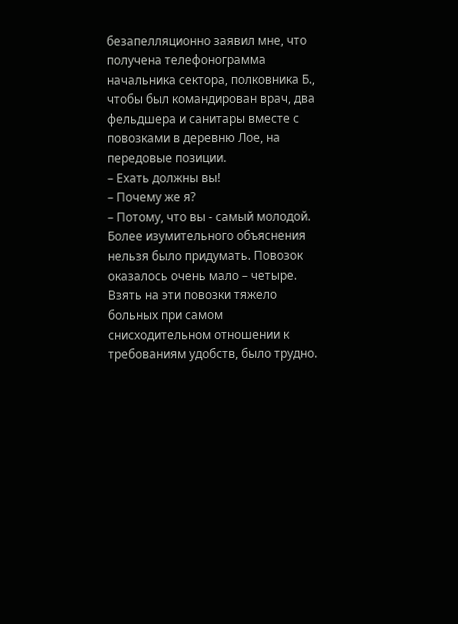безапелляционно заявил мне, что получена телефонограмма начальника сектора, полковника Б., чтобы был командирован врач, два фельдшера и санитары вместе с повозками в деревню Лое, на передовые позиции.
– Ехать должны вы!
– Почему же я?
– Потому, что вы - самый молодой.
Более изумительного объяснения нельзя было придумать. Повозок оказалось очень мало – четыре.
Взять на эти повозки тяжело больных при самом снисходительном отношении к требованиям удобств, было трудно.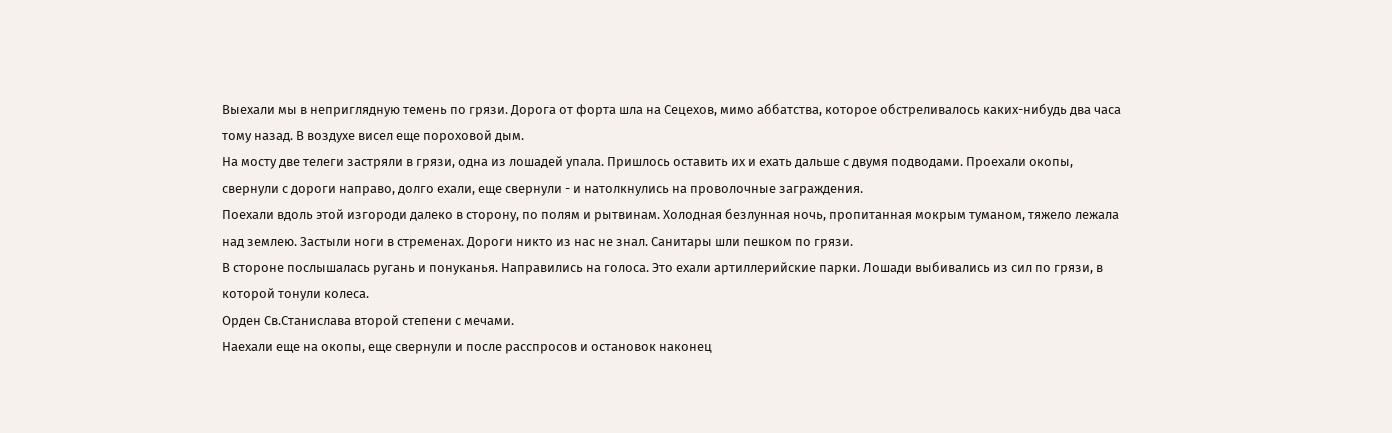Выехали мы в неприглядную темень по грязи. Дорога от форта шла на Сецехов, мимо аббатства, которое обстреливалось каких-нибудь два часа тому назад. В воздухе висел еще пороховой дым.
На мосту две телеги застряли в грязи, одна из лошадей упала. Пришлось оставить их и ехать дальше с двумя подводами. Проехали окопы, свернули с дороги направо, долго ехали, еще свернули - и натолкнулись на проволочные заграждения.
Поехали вдоль этой изгороди далеко в сторону, по полям и рытвинам. Холодная безлунная ночь, пропитанная мокрым туманом, тяжело лежала над землею. Застыли ноги в стременах. Дороги никто из нас не знал. Санитары шли пешком по грязи.
В стороне послышалась ругань и понуканья. Направились на голоса. Это ехали артиллерийские парки. Лошади выбивались из сил по грязи, в которой тонули колеса.
Орден Св.Станислава второй степени с мечами.
Наехали еще на окопы, еще свернули и после расспросов и остановок наконец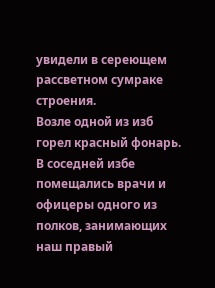увидели в сереющем рассветном сумраке строения.
Возле одной из изб горел красный фонарь. В соседней избе помещались врачи и офицеры одного из полков, занимающих наш правый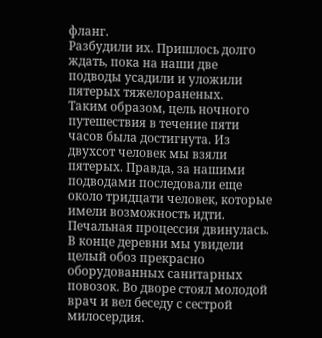фланг.
Разбудили их. Пришлось долго ждать, пока на наши две подводы усадили и уложили пятерых тяжелораненых.
Таким образом, цель ночного путешествия в течение пяти часов была достигнута. Из двухсот человек мы взяли пятерых. Правда, за нашими подводами последовали еще около тридцати человек, которые имели возможность идти.
Печальная процессия двинулась. В конце деревни мы увидели целый обоз прекрасно оборудованных санитарных повозок. Во дворе стоял молодой врач и вел беседу с сестрой милосердия.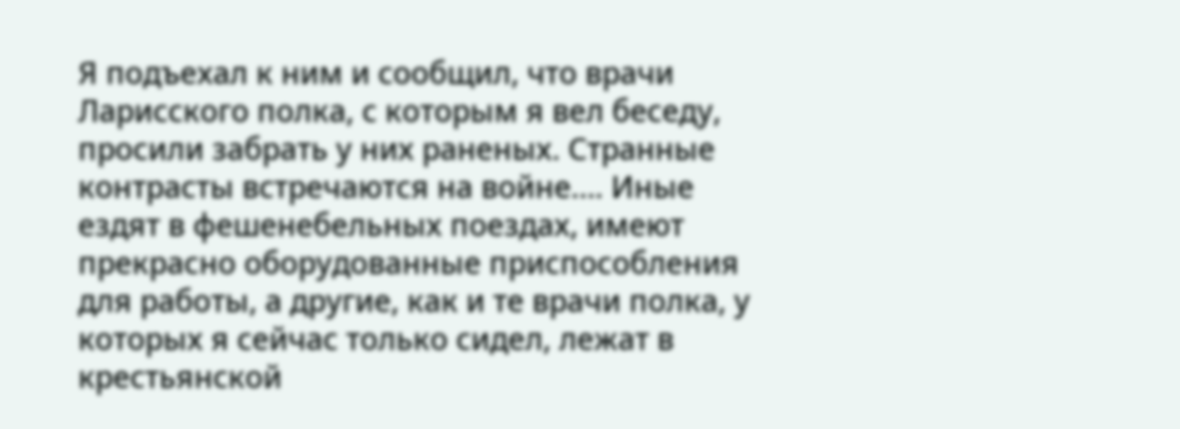Я подъехал к ним и сообщил, что врачи Ларисского полка, с которым я вел беседу, просили забрать у них раненых. Странные контрасты встречаются на войне…. Иные ездят в фешенебельных поездах, имеют прекрасно оборудованные приспособления для работы, а другие, как и те врачи полка, у которых я сейчас только сидел, лежат в крестьянской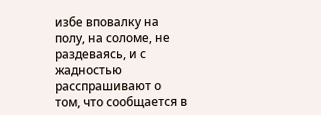избе вповалку на полу, на соломе, не раздеваясь, и с жадностью расспрашивают о том, что сообщается в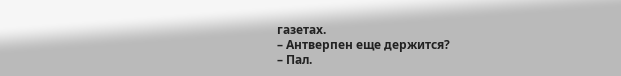газетах.
– Антверпен еще держится?
– Пал.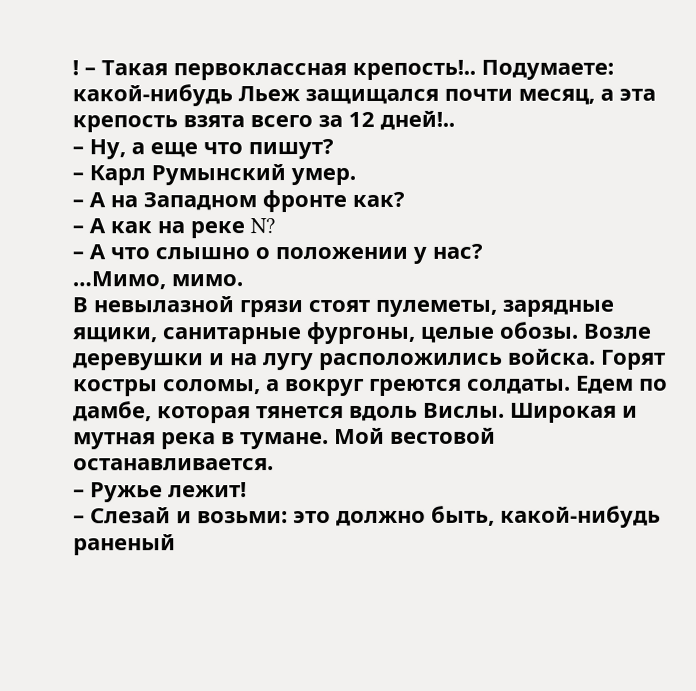! – Такая первоклассная крепость!.. Подумаете: какой-нибудь Льеж защищался почти месяц, а эта крепость взята всего за 12 дней!..
– Ну, а еще что пишут?
– Карл Румынский умер.
– А на Западном фронте как?
– А как на реке N?
– А что слышно о положении у нас?
…Мимо, мимо.
В невылазной грязи стоят пулеметы, зарядные ящики, санитарные фургоны, целые обозы. Возле деревушки и на лугу расположились войска. Горят костры соломы, а вокруг греются солдаты. Едем по дамбе, которая тянется вдоль Вислы. Широкая и мутная река в тумане. Мой вестовой останавливается.
– Ружье лежит!
– Слезай и возьми: это должно быть, какой-нибудь раненый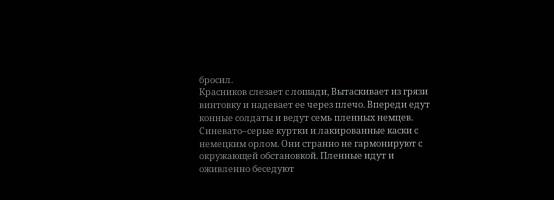бросил.
Красников слезает с лошади, Вытаскивает из грязи винтовку и надевает ее через плечо. Впереди едут конные солдаты и ведут семь пленных немцев. Синевато–серые куртки и лакированные каски с немецким орлом. Они странно не гармонируют с окружающей обстановкой. Пленные идут и оживленно беседуют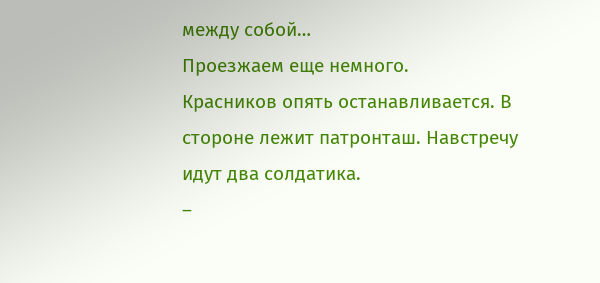между собой…
Проезжаем еще немного.
Красников опять останавливается. В стороне лежит патронташ. Навстречу идут два солдатика.
–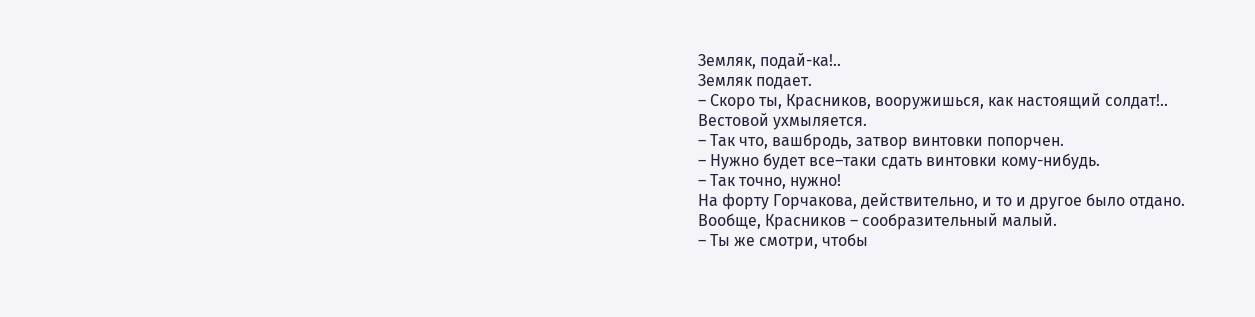Земляк, подай-ка!..
Земляк подает.
– Скоро ты, Красников, вооружишься, как настоящий солдат!..
Вестовой ухмыляется.
– Так что, вашбродь, затвор винтовки попорчен.
– Нужно будет все–таки сдать винтовки кому-нибудь.
– Так точно, нужно!
На форту Горчакова, действительно, и то и другое было отдано.
Вообще, Красников – сообразительный малый.
– Ты же смотри, чтобы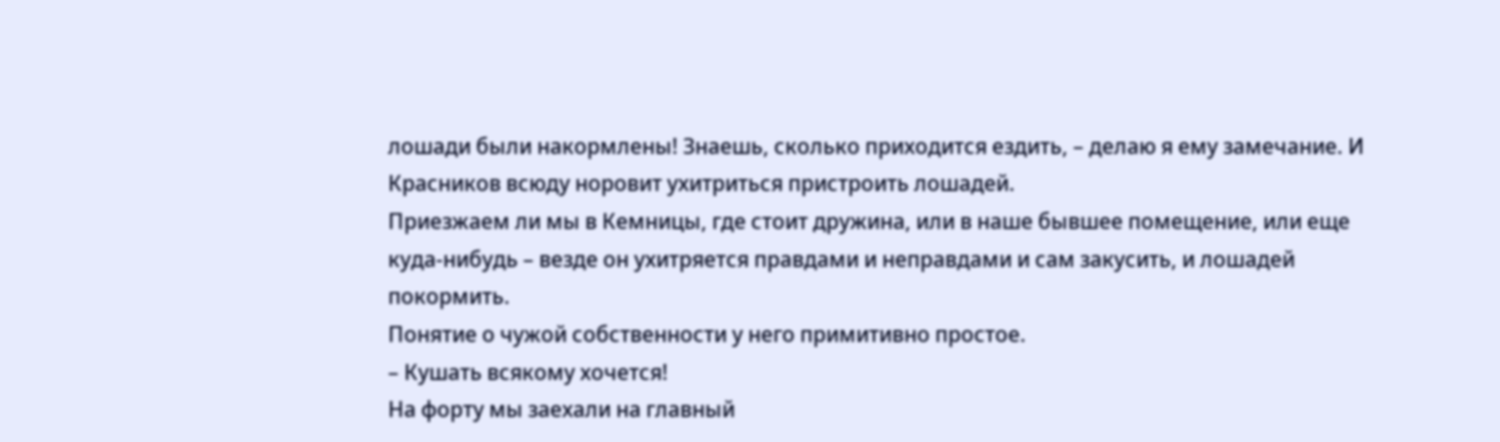лошади были накормлены! Знаешь, сколько приходится ездить, – делаю я ему замечание. И Красников всюду норовит ухитриться пристроить лошадей.
Приезжаем ли мы в Кемницы, где стоит дружина, или в наше бывшее помещение, или еще куда-нибудь – везде он ухитряется правдами и неправдами и сам закусить, и лошадей покормить.
Понятие о чужой собственности у него примитивно простое.
– Кушать всякому хочется!
На форту мы заехали на главный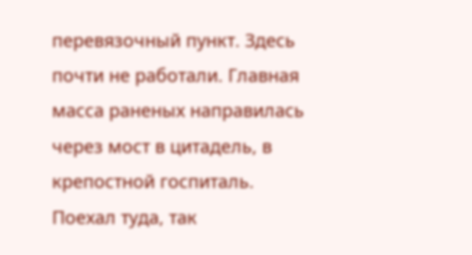перевязочный пункт. Здесь почти не работали. Главная масса раненых направилась через мост в цитадель, в крепостной госпиталь.
Поехал туда, так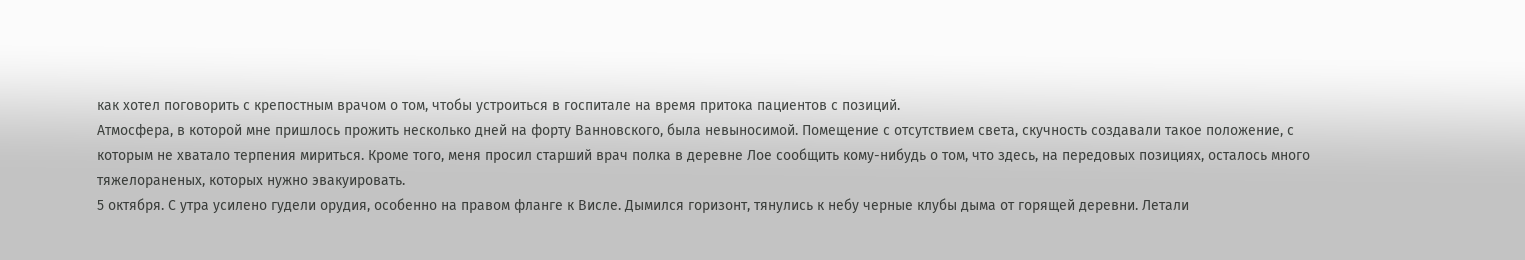как хотел поговорить с крепостным врачом о том, чтобы устроиться в госпитале на время притока пациентов с позиций.
Атмосфера, в которой мне пришлось прожить несколько дней на форту Ванновского, была невыносимой. Помещение с отсутствием света, скучность создавали такое положение, с которым не хватало терпения мириться. Кроме того, меня просил старший врач полка в деревне Лое сообщить кому-нибудь о том, что здесь, на передовых позициях, осталось много тяжелораненых, которых нужно эвакуировать.
5 октября. С утра усилено гудели орудия, особенно на правом фланге к Висле. Дымился горизонт, тянулись к небу черные клубы дыма от горящей деревни. Летали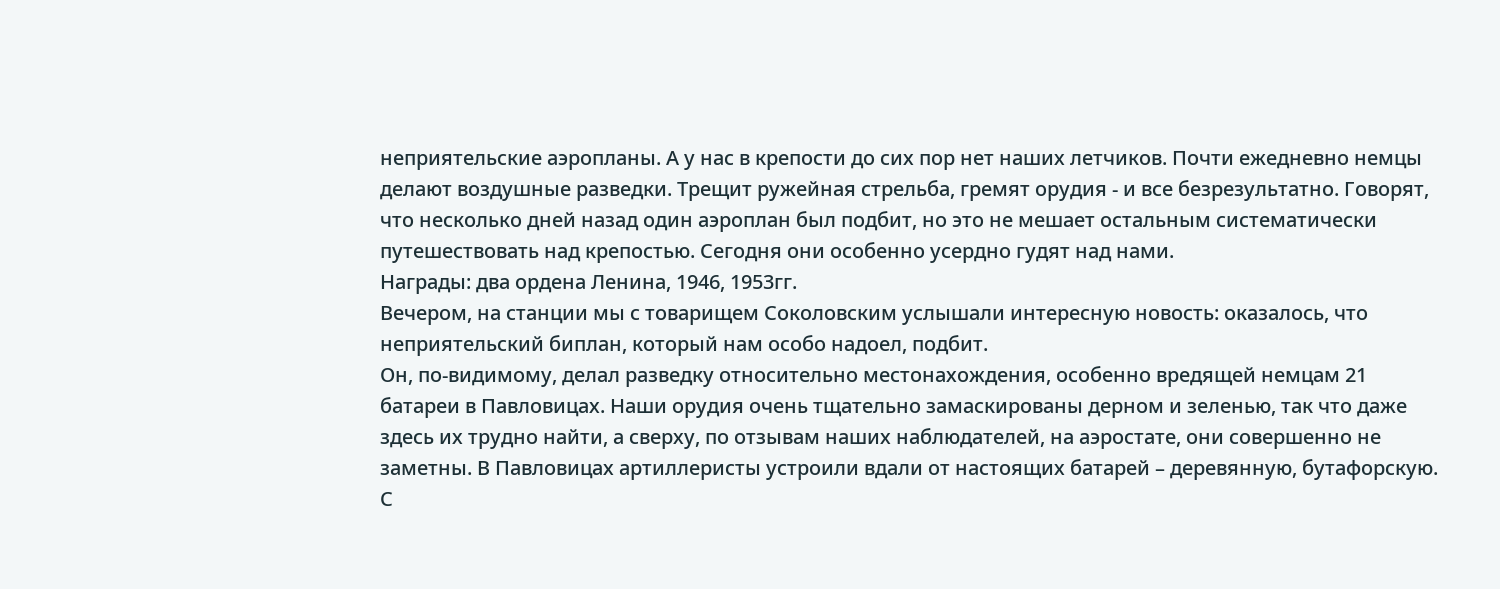неприятельские аэропланы. А у нас в крепости до сих пор нет наших летчиков. Почти ежедневно немцы делают воздушные разведки. Трещит ружейная стрельба, гремят орудия - и все безрезультатно. Говорят, что несколько дней назад один аэроплан был подбит, но это не мешает остальным систематически путешествовать над крепостью. Сегодня они особенно усердно гудят над нами.
Награды: два ордена Ленина, 1946, 1953гг.
Вечером, на станции мы с товарищем Соколовским услышали интересную новость: оказалось, что неприятельский биплан, который нам особо надоел, подбит.
Он, по-видимому, делал разведку относительно местонахождения, особенно вредящей немцам 21 батареи в Павловицах. Наши орудия очень тщательно замаскированы дерном и зеленью, так что даже здесь их трудно найти, а сверху, по отзывам наших наблюдателей, на аэростате, они совершенно не заметны. В Павловицах артиллеристы устроили вдали от настоящих батарей – деревянную, бутафорскую.
С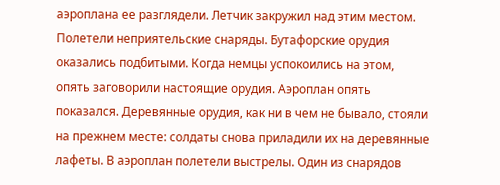аэроплана ее разглядели. Летчик закружил над этим местом. Полетели неприятельские снаряды. Бутафорские орудия оказались подбитыми. Когда немцы успокоились на этом, опять заговорили настоящие орудия. Аэроплан опять показался. Деревянные орудия, как ни в чем не бывало, стояли на прежнем месте: солдаты снова приладили их на деревянные лафеты. В аэроплан полетели выстрелы. Один из снарядов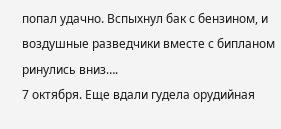попал удачно. Вспыхнул бак с бензином, и воздушные разведчики вместе с бипланом ринулись вниз….
7 октября. Еще вдали гудела орудийная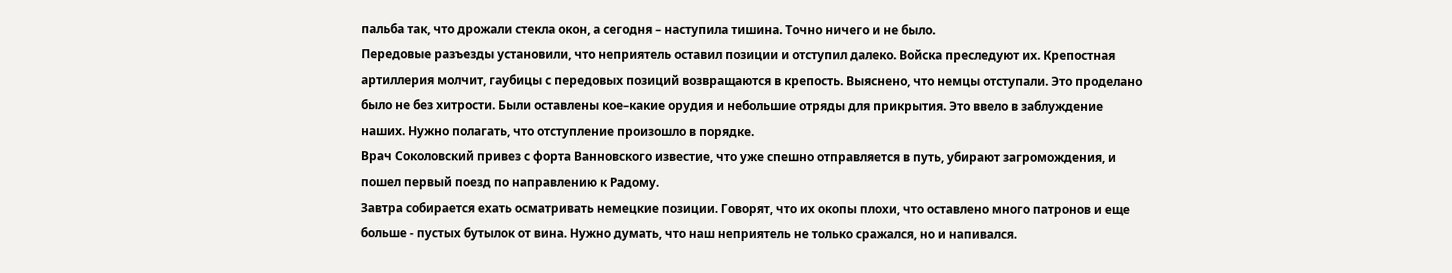пальба так, что дрожали стекла окон, а сегодня – наступила тишина. Точно ничего и не было.
Передовые разъезды установили, что неприятель оставил позиции и отступил далеко. Войска преследуют их. Крепостная артиллерия молчит, гаубицы с передовых позиций возвращаются в крепость. Выяснено, что немцы отступали. Это проделано было не без хитрости. Были оставлены кое–какие орудия и небольшие отряды для прикрытия. Это ввело в заблуждение наших. Нужно полагать, что отступление произошло в порядке.
Врач Соколовский привез с форта Ванновского известие, что уже спешно отправляется в путь, убирают загромождения, и пошел первый поезд по направлению к Радому.
Завтра собирается ехать осматривать немецкие позиции. Говорят, что их окопы плохи, что оставлено много патронов и еще больше - пустых бутылок от вина. Нужно думать, что наш неприятель не только сражался, но и напивался.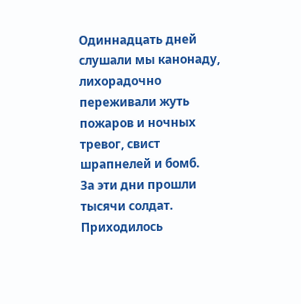Одиннадцать дней слушали мы канонаду, лихорадочно переживали жуть пожаров и ночных тревог, свист шрапнелей и бомб.
За эти дни прошли тысячи солдат. Приходилось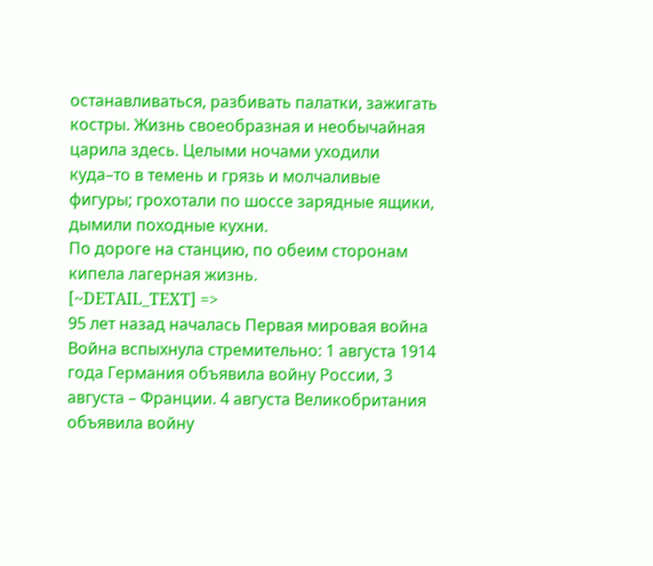останавливаться, разбивать палатки, зажигать костры. Жизнь своеобразная и необычайная царила здесь. Целыми ночами уходили куда–то в темень и грязь и молчаливые фигуры; грохотали по шоссе зарядные ящики, дымили походные кухни.
По дороге на станцию, по обеим сторонам кипела лагерная жизнь.
[~DETAIL_TEXT] =>
95 лет назад началась Первая мировая война
Война вспыхнула стремительно: 1 августа 1914 года Германия объявила войну России, 3 августа – Франции. 4 августа Великобритания объявила войну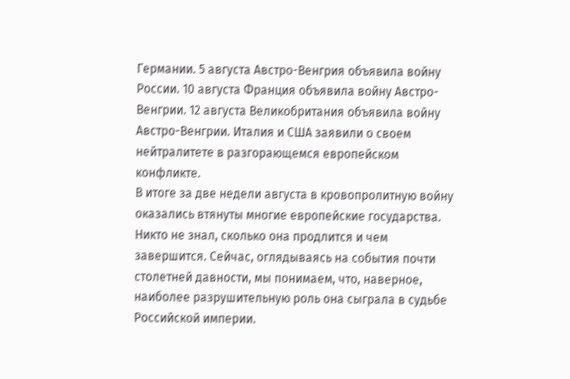Германии. 5 августа Австро-Венгрия объявила войну России. 10 августа Франция объявила войну Австро-Венгрии. 12 августа Великобритания объявила войну Австро-Венгрии. Италия и США заявили о своем нейтралитете в разгорающемся европейском конфликте.
В итоге за две недели августа в кровопролитную войну оказались втянуты многие европейские государства. Никто не знал, сколько она продлится и чем завершится. Сейчас, оглядываясь на события почти столетней давности, мы понимаем, что, наверное, наиболее разрушительную роль она сыграла в судьбе Российской империи.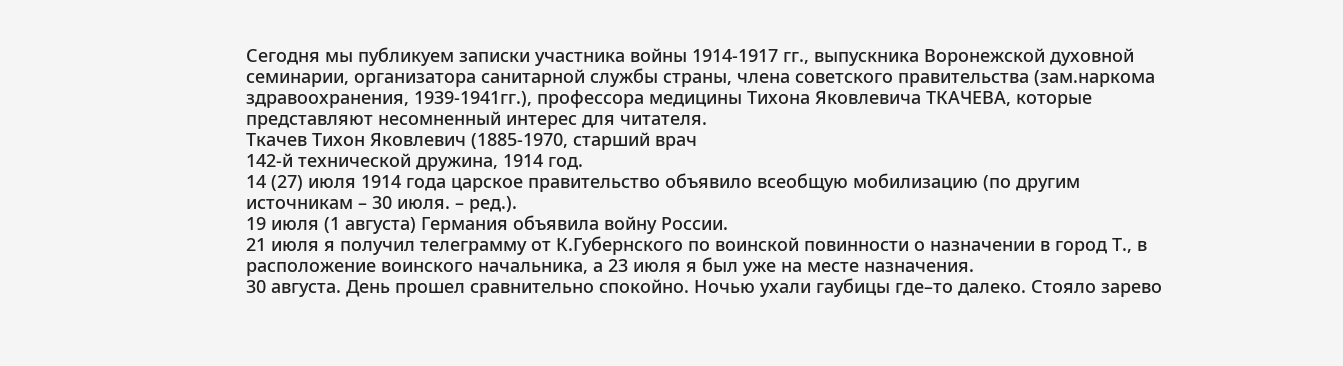Сегодня мы публикуем записки участника войны 1914-1917 гг., выпускника Воронежской духовной семинарии, организатора санитарной службы страны, члена советского правительства (зам.наркома здравоохранения, 1939-1941гг.), профессора медицины Тихона Яковлевича ТКАЧЕВА, которые представляют несомненный интерес для читателя.
Ткачев Тихон Яковлевич (1885-1970, старший врач
142-й технической дружина, 1914 год.
14 (27) июля 1914 года царское правительство объявило всеобщую мобилизацию (по другим источникам – 30 июля. – ред.).
19 июля (1 августа) Германия объявила войну России.
21 июля я получил телеграмму от К.Губернского по воинской повинности о назначении в город Т., в расположение воинского начальника, а 23 июля я был уже на месте назначения.
30 августа. День прошел сравнительно спокойно. Ночью ухали гаубицы где–то далеко. Стояло зарево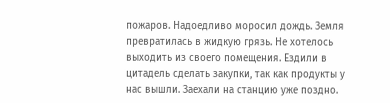пожаров. Надоедливо моросил дождь. Земля превратилась в жидкую грязь. Не хотелось выходить из своего помещения. Ездили в цитадель сделать закупки, так как продукты у нас вышли. Заехали на станцию уже поздно.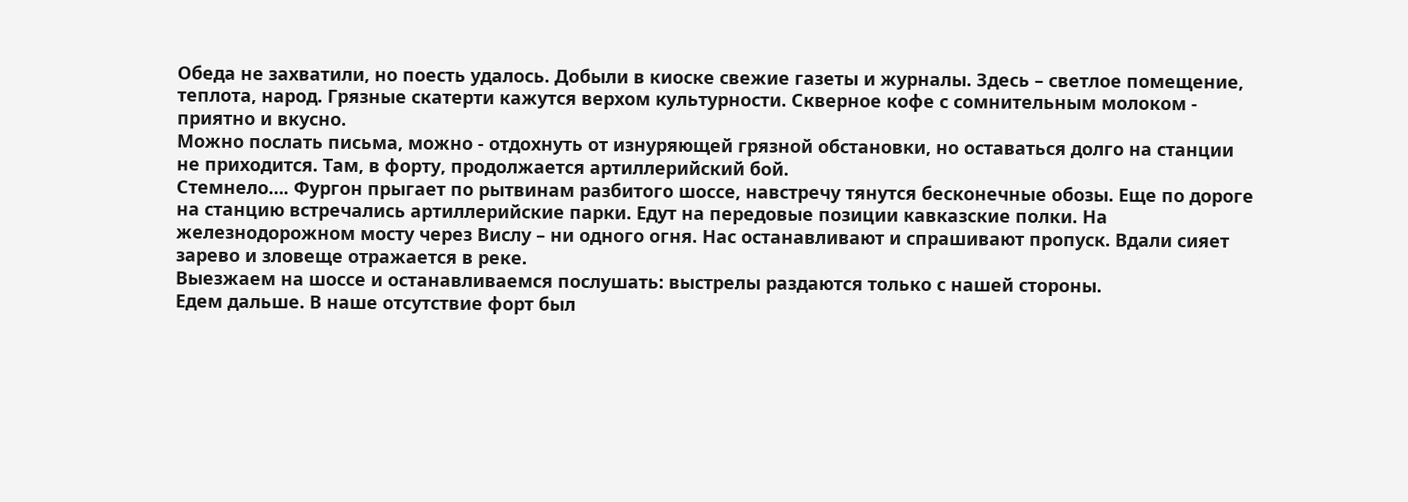Обеда не захватили, но поесть удалось. Добыли в киоске свежие газеты и журналы. Здесь – светлое помещение, теплота, народ. Грязные скатерти кажутся верхом культурности. Скверное кофе с сомнительным молоком - приятно и вкусно.
Можно послать письма, можно - отдохнуть от изнуряющей грязной обстановки, но оставаться долго на станции не приходится. Там, в форту, продолжается артиллерийский бой.
Стемнело…. Фургон прыгает по рытвинам разбитого шоссе, навстречу тянутся бесконечные обозы. Еще по дороге на станцию встречались артиллерийские парки. Едут на передовые позиции кавказские полки. На железнодорожном мосту через Вислу – ни одного огня. Нас останавливают и спрашивают пропуск. Вдали сияет зарево и зловеще отражается в реке.
Выезжаем на шоссе и останавливаемся послушать: выстрелы раздаются только с нашей стороны.
Едем дальше. В наше отсутствие форт был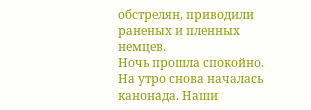обстрелян, приводили раненых и пленных немцев.
Ночь прошла спокойно.
На утро снова началась канонада. Наши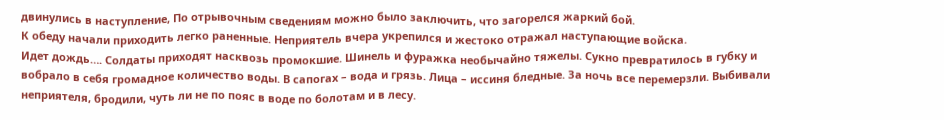двинулись в наступление, По отрывочным сведениям можно было заключить, что загорелся жаркий бой.
К обеду начали приходить легко раненные. Неприятель вчера укрепился и жестоко отражал наступающие войска.
Идет дождь…. Солдаты приходят насквозь промокшие. Шинель и фуражка необычайно тяжелы. Сукно превратилось в губку и вобрало в себя громадное количество воды. В сапогах – вода и грязь. Лица – иссиня бледные. За ночь все перемерзли. Выбивали неприятеля, бродили, чуть ли не по пояс в воде по болотам и в лесу.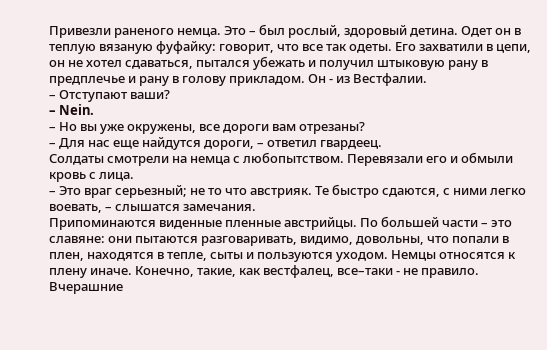Привезли раненого немца. Это – был рослый, здоровый детина. Одет он в теплую вязаную фуфайку: говорит, что все так одеты. Его захватили в цепи, он не хотел сдаваться, пытался убежать и получил штыковую рану в предплечье и рану в голову прикладом. Он - из Вестфалии.
– Отступают ваши?
– Nein.
– Но вы уже окружены, все дороги вам отрезаны?
– Для нас еще найдутся дороги, – ответил гвардеец.
Солдаты смотрели на немца с любопытством. Перевязали его и обмыли кровь с лица.
– Это враг серьезный; не то что австрияк. Те быстро сдаются, с ними легко воевать, – слышатся замечания.
Припоминаются виденные пленные австрийцы. По большей части – это славяне: они пытаются разговаривать, видимо, довольны, что попали в плен, находятся в тепле, сыты и пользуются уходом. Немцы относятся к плену иначе. Конечно, такие, как вестфалец, все–таки - не правило. Вчерашние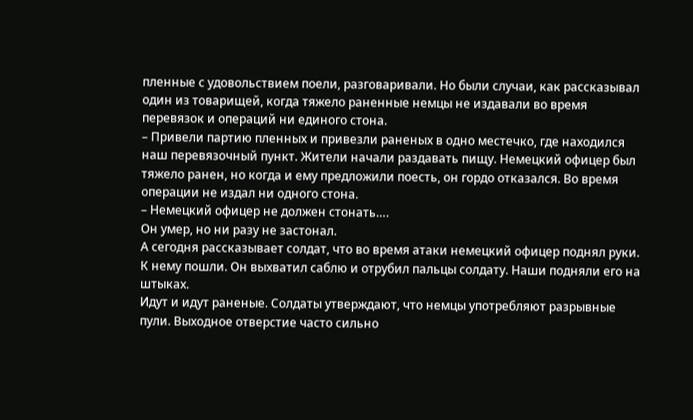пленные с удовольствием поели, разговаривали. Но были случаи, как рассказывал один из товарищей, когда тяжело раненные немцы не издавали во время перевязок и операций ни единого стона.
– Привели партию пленных и привезли раненых в одно местечко, где находился наш перевязочный пункт. Жители начали раздавать пищу. Немецкий офицер был тяжело ранен, но когда и ему предложили поесть, он гордо отказался. Во время операции не издал ни одного стона.
– Немецкий офицер не должен стонать….
Он умер, но ни разу не застонал.
А сегодня рассказывает солдат, что во время атаки немецкий офицер поднял руки. К нему пошли. Он выхватил саблю и отрубил пальцы солдату. Наши подняли его на штыках.
Идут и идут раненые. Солдаты утверждают, что немцы употребляют разрывные пули. Выходное отверстие часто сильно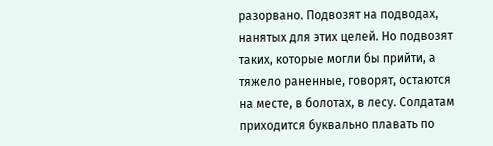разорвано. Подвозят на подводах, нанятых для этих целей. Но подвозят таких, которые могли бы прийти, а тяжело раненные, говорят, остаются на месте, в болотах, в лесу. Солдатам приходится буквально плавать по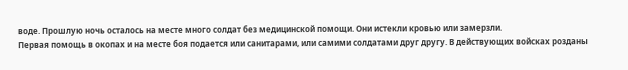воде. Прошлую ночь осталось на месте много солдат без медицинской помощи. Они истекли кровью или замерзли.
Первая помощь в окопах и на месте боя подается или санитарами, или самими солдатами друг другу. В действующих войсках розданы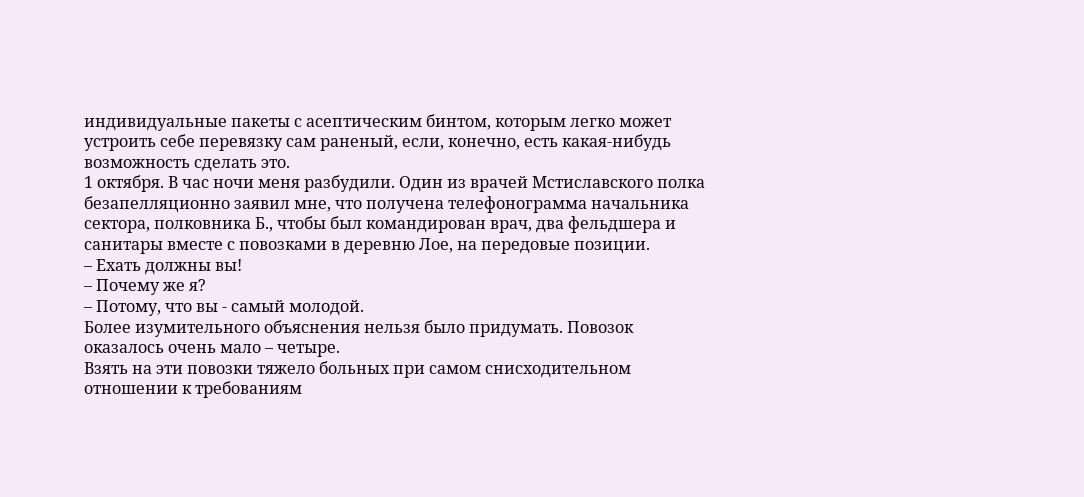индивидуальные пакеты с асептическим бинтом, которым легко может устроить себе перевязку сам раненый, если, конечно, есть какая-нибудь возможность сделать это.
1 октября. В час ночи меня разбудили. Один из врачей Мстиславского полка безапелляционно заявил мне, что получена телефонограмма начальника сектора, полковника Б., чтобы был командирован врач, два фельдшера и санитары вместе с повозками в деревню Лое, на передовые позиции.
– Ехать должны вы!
– Почему же я?
– Потому, что вы - самый молодой.
Более изумительного объяснения нельзя было придумать. Повозок оказалось очень мало – четыре.
Взять на эти повозки тяжело больных при самом снисходительном отношении к требованиям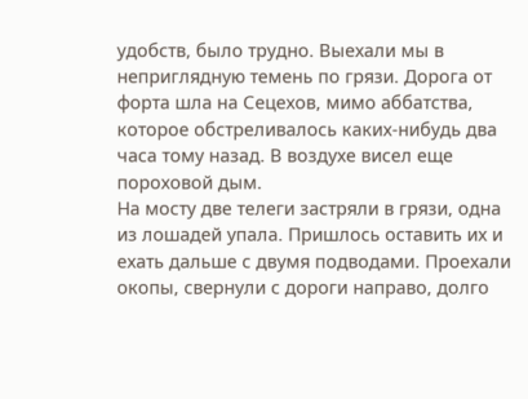удобств, было трудно. Выехали мы в неприглядную темень по грязи. Дорога от форта шла на Сецехов, мимо аббатства, которое обстреливалось каких-нибудь два часа тому назад. В воздухе висел еще пороховой дым.
На мосту две телеги застряли в грязи, одна из лошадей упала. Пришлось оставить их и ехать дальше с двумя подводами. Проехали окопы, свернули с дороги направо, долго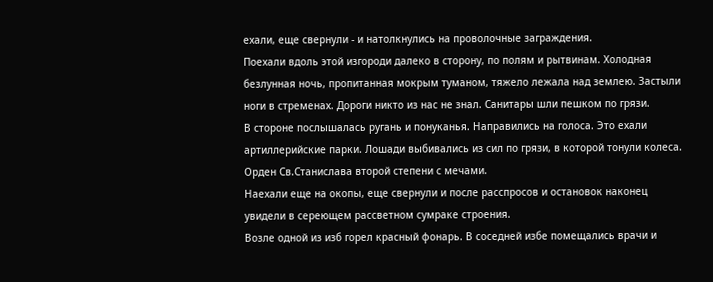ехали, еще свернули - и натолкнулись на проволочные заграждения.
Поехали вдоль этой изгороди далеко в сторону, по полям и рытвинам. Холодная безлунная ночь, пропитанная мокрым туманом, тяжело лежала над землею. Застыли ноги в стременах. Дороги никто из нас не знал. Санитары шли пешком по грязи.
В стороне послышалась ругань и понуканья. Направились на голоса. Это ехали артиллерийские парки. Лошади выбивались из сил по грязи, в которой тонули колеса.
Орден Св.Станислава второй степени с мечами.
Наехали еще на окопы, еще свернули и после расспросов и остановок наконец увидели в сереющем рассветном сумраке строения.
Возле одной из изб горел красный фонарь. В соседней избе помещались врачи и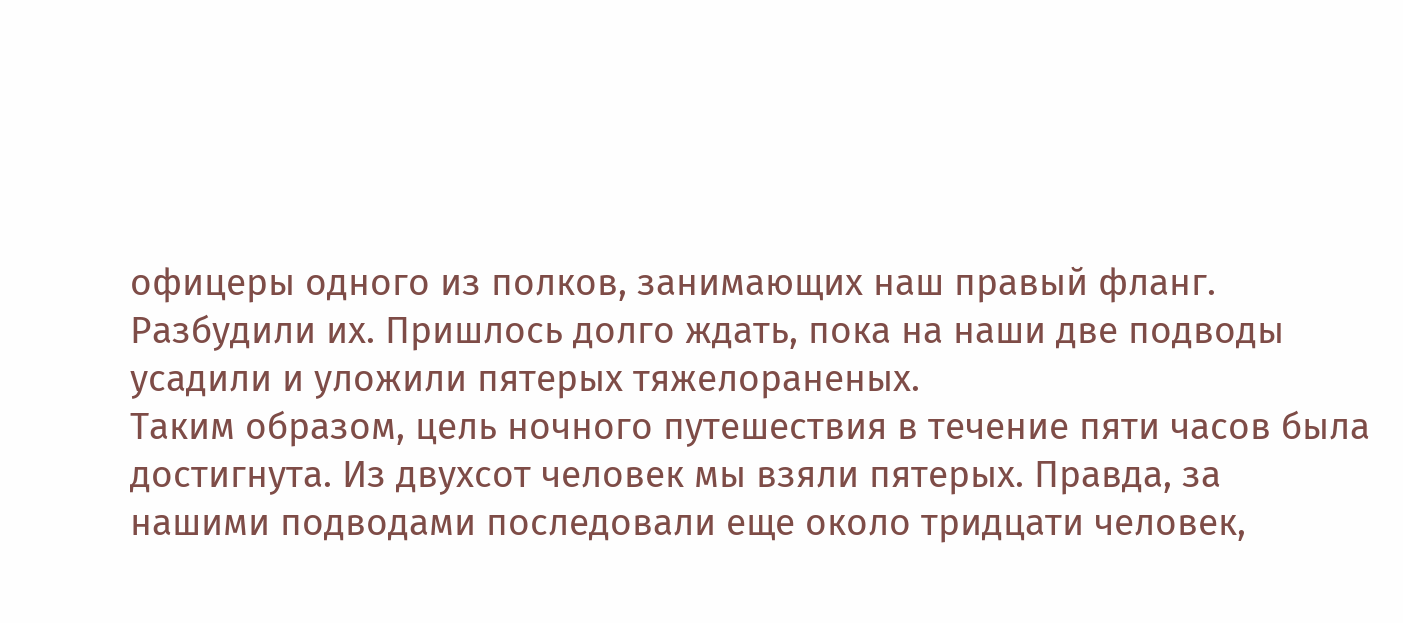офицеры одного из полков, занимающих наш правый фланг.
Разбудили их. Пришлось долго ждать, пока на наши две подводы усадили и уложили пятерых тяжелораненых.
Таким образом, цель ночного путешествия в течение пяти часов была достигнута. Из двухсот человек мы взяли пятерых. Правда, за нашими подводами последовали еще около тридцати человек,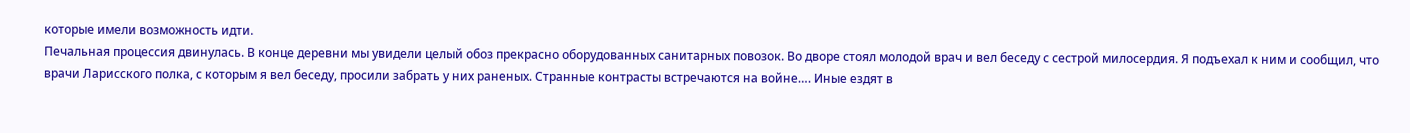которые имели возможность идти.
Печальная процессия двинулась. В конце деревни мы увидели целый обоз прекрасно оборудованных санитарных повозок. Во дворе стоял молодой врач и вел беседу с сестрой милосердия. Я подъехал к ним и сообщил, что врачи Ларисского полка, с которым я вел беседу, просили забрать у них раненых. Странные контрасты встречаются на войне…. Иные ездят в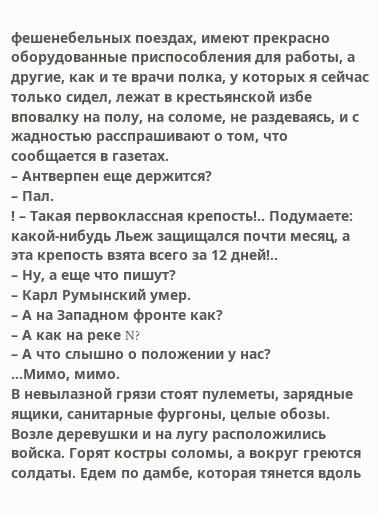фешенебельных поездах, имеют прекрасно оборудованные приспособления для работы, а другие, как и те врачи полка, у которых я сейчас только сидел, лежат в крестьянской избе вповалку на полу, на соломе, не раздеваясь, и с жадностью расспрашивают о том, что сообщается в газетах.
– Антверпен еще держится?
– Пал.
! – Такая первоклассная крепость!.. Подумаете: какой-нибудь Льеж защищался почти месяц, а эта крепость взята всего за 12 дней!..
– Ну, а еще что пишут?
– Карл Румынский умер.
– А на Западном фронте как?
– А как на реке N?
– А что слышно о положении у нас?
…Мимо, мимо.
В невылазной грязи стоят пулеметы, зарядные ящики, санитарные фургоны, целые обозы. Возле деревушки и на лугу расположились войска. Горят костры соломы, а вокруг греются солдаты. Едем по дамбе, которая тянется вдоль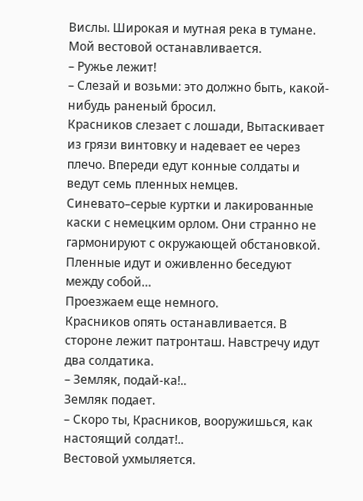Вислы. Широкая и мутная река в тумане. Мой вестовой останавливается.
– Ружье лежит!
– Слезай и возьми: это должно быть, какой-нибудь раненый бросил.
Красников слезает с лошади, Вытаскивает из грязи винтовку и надевает ее через плечо. Впереди едут конные солдаты и ведут семь пленных немцев. Синевато–серые куртки и лакированные каски с немецким орлом. Они странно не гармонируют с окружающей обстановкой. Пленные идут и оживленно беседуют между собой…
Проезжаем еще немного.
Красников опять останавливается. В стороне лежит патронташ. Навстречу идут два солдатика.
– Земляк, подай-ка!..
Земляк подает.
– Скоро ты, Красников, вооружишься, как настоящий солдат!..
Вестовой ухмыляется.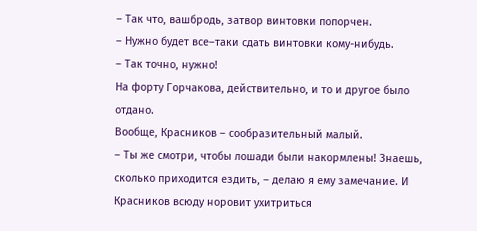– Так что, вашбродь, затвор винтовки попорчен.
– Нужно будет все–таки сдать винтовки кому-нибудь.
– Так точно, нужно!
На форту Горчакова, действительно, и то и другое было отдано.
Вообще, Красников – сообразительный малый.
– Ты же смотри, чтобы лошади были накормлены! Знаешь, сколько приходится ездить, – делаю я ему замечание. И Красников всюду норовит ухитриться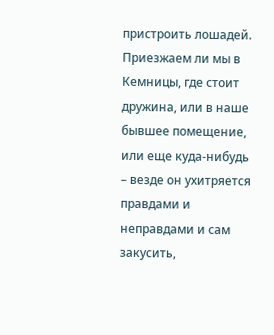пристроить лошадей.
Приезжаем ли мы в Кемницы, где стоит дружина, или в наше бывшее помещение, или еще куда-нибудь – везде он ухитряется правдами и неправдами и сам закусить,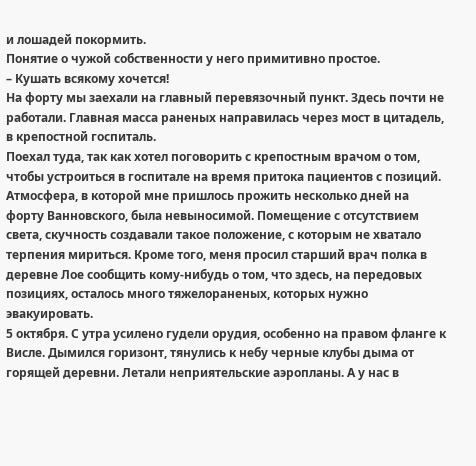и лошадей покормить.
Понятие о чужой собственности у него примитивно простое.
– Кушать всякому хочется!
На форту мы заехали на главный перевязочный пункт. Здесь почти не работали. Главная масса раненых направилась через мост в цитадель, в крепостной госпиталь.
Поехал туда, так как хотел поговорить с крепостным врачом о том, чтобы устроиться в госпитале на время притока пациентов с позиций.
Атмосфера, в которой мне пришлось прожить несколько дней на форту Ванновского, была невыносимой. Помещение с отсутствием света, скучность создавали такое положение, с которым не хватало терпения мириться. Кроме того, меня просил старший врач полка в деревне Лое сообщить кому-нибудь о том, что здесь, на передовых позициях, осталось много тяжелораненых, которых нужно эвакуировать.
5 октября. С утра усилено гудели орудия, особенно на правом фланге к Висле. Дымился горизонт, тянулись к небу черные клубы дыма от горящей деревни. Летали неприятельские аэропланы. А у нас в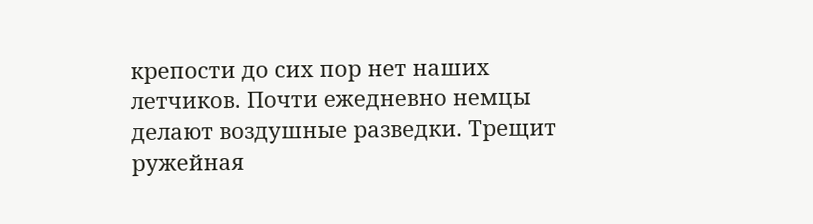крепости до сих пор нет наших летчиков. Почти ежедневно немцы делают воздушные разведки. Трещит ружейная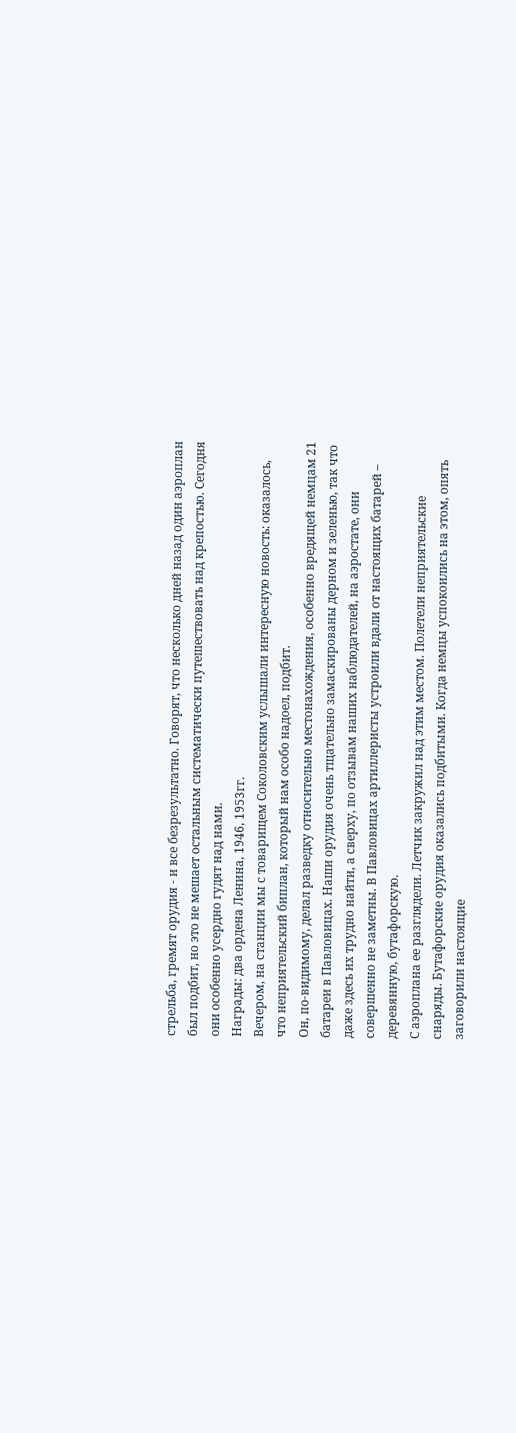стрельба, гремят орудия - и все безрезультатно. Говорят, что несколько дней назад один аэроплан был подбит, но это не мешает остальным систематически путешествовать над крепостью. Сегодня они особенно усердно гудят над нами.
Награды: два ордена Ленина, 1946, 1953гг.
Вечером, на станции мы с товарищем Соколовским услышали интересную новость: оказалось, что неприятельский биплан, который нам особо надоел, подбит.
Он, по-видимому, делал разведку относительно местонахождения, особенно вредящей немцам 21 батареи в Павловицах. Наши орудия очень тщательно замаскированы дерном и зеленью, так что даже здесь их трудно найти, а сверху, по отзывам наших наблюдателей, на аэростате, они совершенно не заметны. В Павловицах артиллеристы устроили вдали от настоящих батарей – деревянную, бутафорскую.
С аэроплана ее разглядели. Летчик закружил над этим местом. Полетели неприятельские снаряды. Бутафорские орудия оказались подбитыми. Когда немцы успокоились на этом, опять заговорили настоящие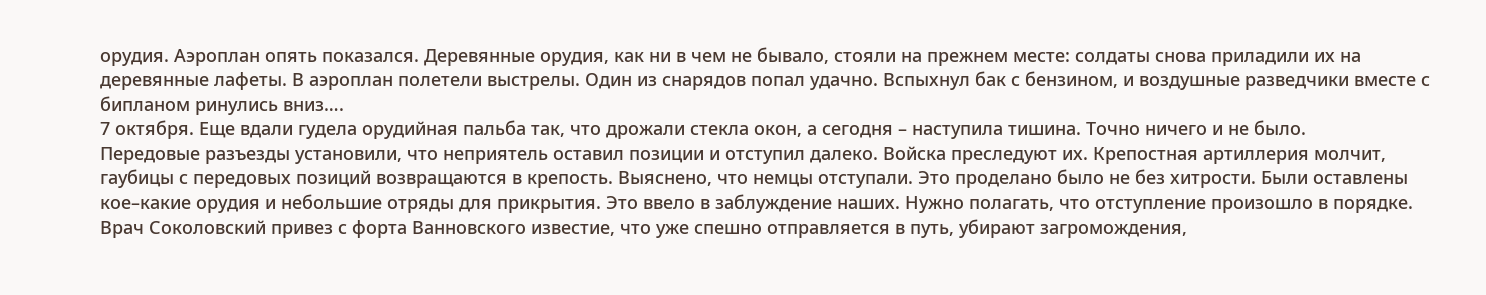орудия. Аэроплан опять показался. Деревянные орудия, как ни в чем не бывало, стояли на прежнем месте: солдаты снова приладили их на деревянные лафеты. В аэроплан полетели выстрелы. Один из снарядов попал удачно. Вспыхнул бак с бензином, и воздушные разведчики вместе с бипланом ринулись вниз….
7 октября. Еще вдали гудела орудийная пальба так, что дрожали стекла окон, а сегодня – наступила тишина. Точно ничего и не было.
Передовые разъезды установили, что неприятель оставил позиции и отступил далеко. Войска преследуют их. Крепостная артиллерия молчит, гаубицы с передовых позиций возвращаются в крепость. Выяснено, что немцы отступали. Это проделано было не без хитрости. Были оставлены кое–какие орудия и небольшие отряды для прикрытия. Это ввело в заблуждение наших. Нужно полагать, что отступление произошло в порядке.
Врач Соколовский привез с форта Ванновского известие, что уже спешно отправляется в путь, убирают загромождения,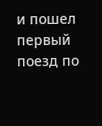и пошел первый поезд по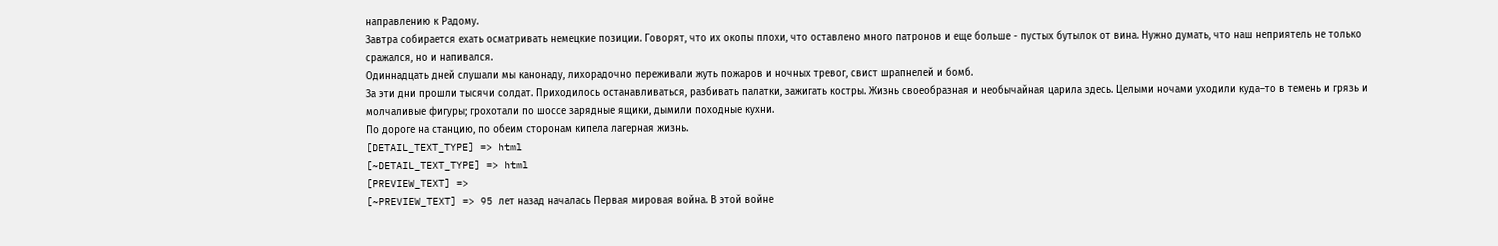направлению к Радому.
Завтра собирается ехать осматривать немецкие позиции. Говорят, что их окопы плохи, что оставлено много патронов и еще больше - пустых бутылок от вина. Нужно думать, что наш неприятель не только сражался, но и напивался.
Одиннадцать дней слушали мы канонаду, лихорадочно переживали жуть пожаров и ночных тревог, свист шрапнелей и бомб.
За эти дни прошли тысячи солдат. Приходилось останавливаться, разбивать палатки, зажигать костры. Жизнь своеобразная и необычайная царила здесь. Целыми ночами уходили куда–то в темень и грязь и молчаливые фигуры; грохотали по шоссе зарядные ящики, дымили походные кухни.
По дороге на станцию, по обеим сторонам кипела лагерная жизнь.
[DETAIL_TEXT_TYPE] => html
[~DETAIL_TEXT_TYPE] => html
[PREVIEW_TEXT] =>
[~PREVIEW_TEXT] => 95 лет назад началась Первая мировая война. В этой войне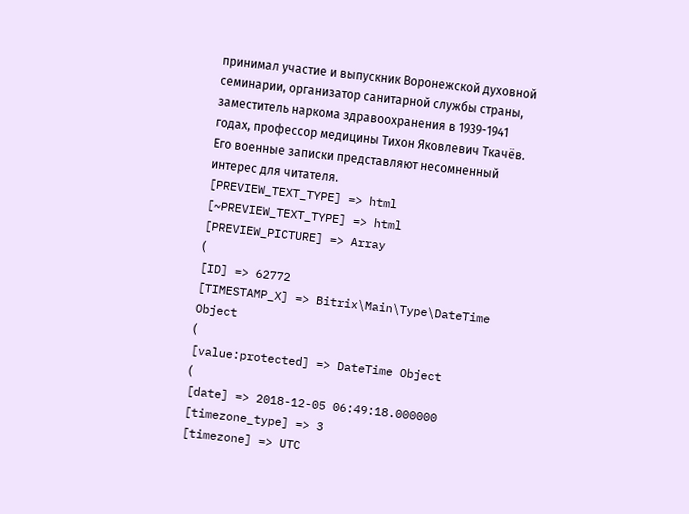принимал участие и выпускник Воронежской духовной семинарии, организатор санитарной службы страны, заместитель наркома здравоохранения в 1939-1941 годах, профессор медицины Тихон Яковлевич Ткачёв. Его военные записки представляют несомненный интерес для читателя.
[PREVIEW_TEXT_TYPE] => html
[~PREVIEW_TEXT_TYPE] => html
[PREVIEW_PICTURE] => Array
(
[ID] => 62772
[TIMESTAMP_X] => Bitrix\Main\Type\DateTime Object
(
[value:protected] => DateTime Object
(
[date] => 2018-12-05 06:49:18.000000
[timezone_type] => 3
[timezone] => UTC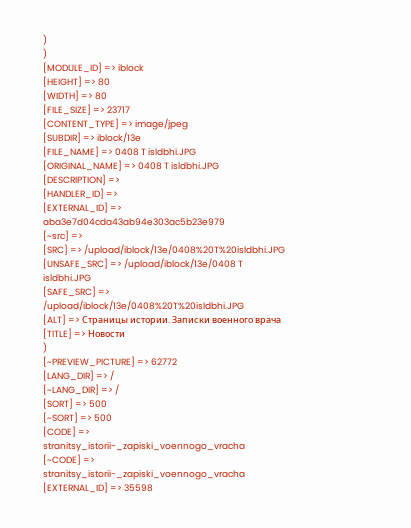)
)
[MODULE_ID] => iblock
[HEIGHT] => 80
[WIDTH] => 80
[FILE_SIZE] => 23717
[CONTENT_TYPE] => image/jpeg
[SUBDIR] => iblock/13e
[FILE_NAME] => 0408 T isldbhi.JPG
[ORIGINAL_NAME] => 0408 T isldbhi.JPG
[DESCRIPTION] =>
[HANDLER_ID] =>
[EXTERNAL_ID] => aba3e7d04cda43ab94e303ac5b23e979
[~src] =>
[SRC] => /upload/iblock/13e/0408%20T%20isldbhi.JPG
[UNSAFE_SRC] => /upload/iblock/13e/0408 T isldbhi.JPG
[SAFE_SRC] => /upload/iblock/13e/0408%20T%20isldbhi.JPG
[ALT] => Страницы истории. Записки военного врача
[TITLE] => Новости
)
[~PREVIEW_PICTURE] => 62772
[LANG_DIR] => /
[~LANG_DIR] => /
[SORT] => 500
[~SORT] => 500
[CODE] => stranitsy_istorii-_zapiski_voennogo_vracha
[~CODE] => stranitsy_istorii-_zapiski_voennogo_vracha
[EXTERNAL_ID] => 35598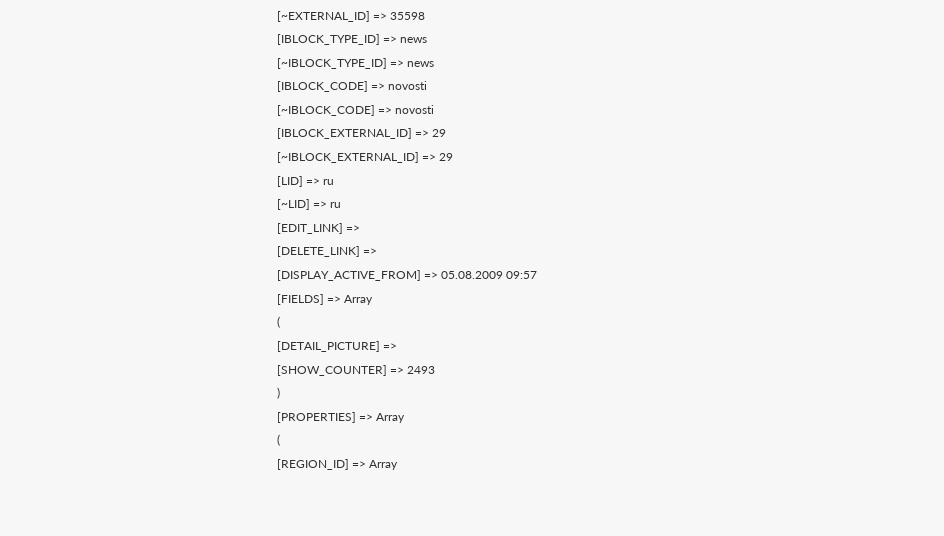[~EXTERNAL_ID] => 35598
[IBLOCK_TYPE_ID] => news
[~IBLOCK_TYPE_ID] => news
[IBLOCK_CODE] => novosti
[~IBLOCK_CODE] => novosti
[IBLOCK_EXTERNAL_ID] => 29
[~IBLOCK_EXTERNAL_ID] => 29
[LID] => ru
[~LID] => ru
[EDIT_LINK] =>
[DELETE_LINK] =>
[DISPLAY_ACTIVE_FROM] => 05.08.2009 09:57
[FIELDS] => Array
(
[DETAIL_PICTURE] =>
[SHOW_COUNTER] => 2493
)
[PROPERTIES] => Array
(
[REGION_ID] => Array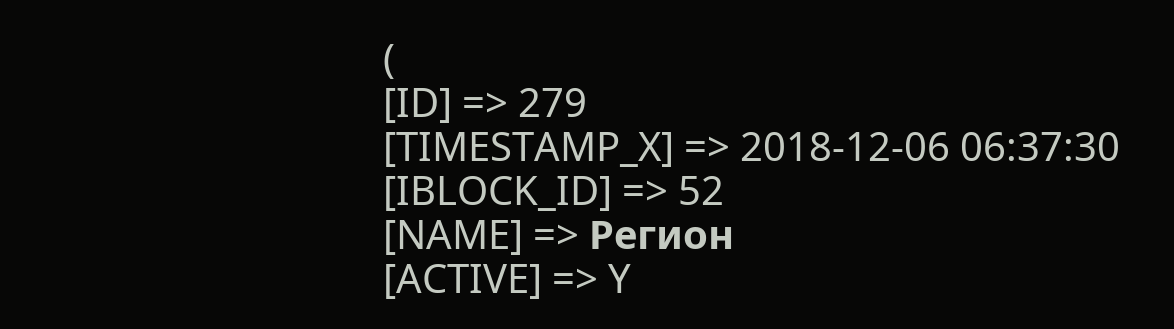(
[ID] => 279
[TIMESTAMP_X] => 2018-12-06 06:37:30
[IBLOCK_ID] => 52
[NAME] => Регион
[ACTIVE] => Y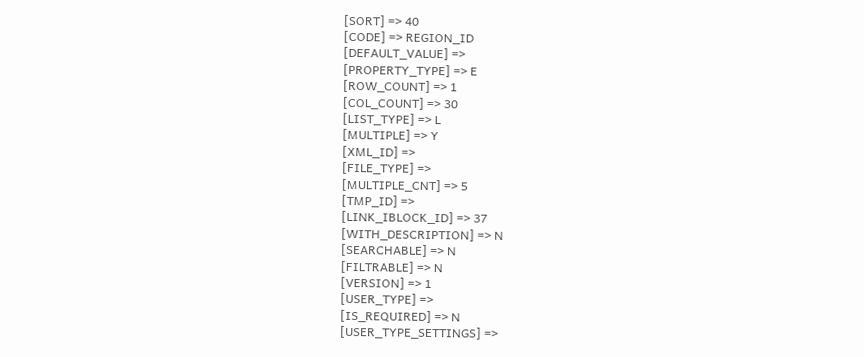[SORT] => 40
[CODE] => REGION_ID
[DEFAULT_VALUE] =>
[PROPERTY_TYPE] => E
[ROW_COUNT] => 1
[COL_COUNT] => 30
[LIST_TYPE] => L
[MULTIPLE] => Y
[XML_ID] =>
[FILE_TYPE] =>
[MULTIPLE_CNT] => 5
[TMP_ID] =>
[LINK_IBLOCK_ID] => 37
[WITH_DESCRIPTION] => N
[SEARCHABLE] => N
[FILTRABLE] => N
[VERSION] => 1
[USER_TYPE] =>
[IS_REQUIRED] => N
[USER_TYPE_SETTINGS] =>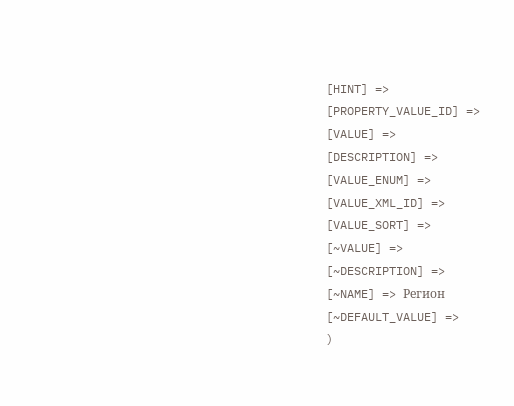[HINT] =>
[PROPERTY_VALUE_ID] =>
[VALUE] =>
[DESCRIPTION] =>
[VALUE_ENUM] =>
[VALUE_XML_ID] =>
[VALUE_SORT] =>
[~VALUE] =>
[~DESCRIPTION] =>
[~NAME] => Регион
[~DEFAULT_VALUE] =>
)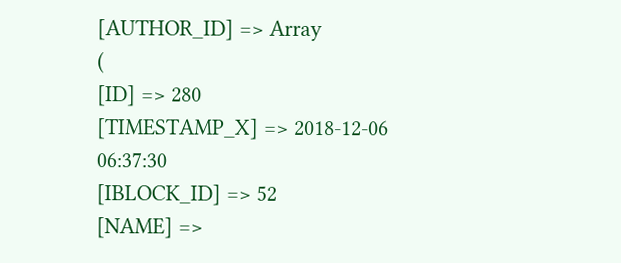[AUTHOR_ID] => Array
(
[ID] => 280
[TIMESTAMP_X] => 2018-12-06 06:37:30
[IBLOCK_ID] => 52
[NAME] =>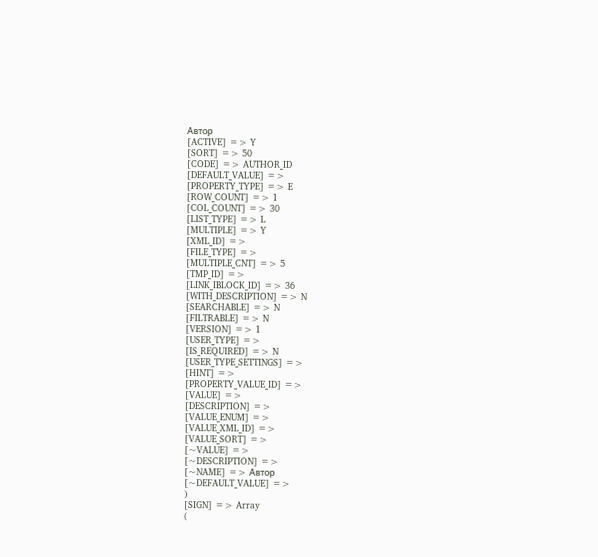Автор
[ACTIVE] => Y
[SORT] => 50
[CODE] => AUTHOR_ID
[DEFAULT_VALUE] =>
[PROPERTY_TYPE] => E
[ROW_COUNT] => 1
[COL_COUNT] => 30
[LIST_TYPE] => L
[MULTIPLE] => Y
[XML_ID] =>
[FILE_TYPE] =>
[MULTIPLE_CNT] => 5
[TMP_ID] =>
[LINK_IBLOCK_ID] => 36
[WITH_DESCRIPTION] => N
[SEARCHABLE] => N
[FILTRABLE] => N
[VERSION] => 1
[USER_TYPE] =>
[IS_REQUIRED] => N
[USER_TYPE_SETTINGS] =>
[HINT] =>
[PROPERTY_VALUE_ID] =>
[VALUE] =>
[DESCRIPTION] =>
[VALUE_ENUM] =>
[VALUE_XML_ID] =>
[VALUE_SORT] =>
[~VALUE] =>
[~DESCRIPTION] =>
[~NAME] => Автор
[~DEFAULT_VALUE] =>
)
[SIGN] => Array
(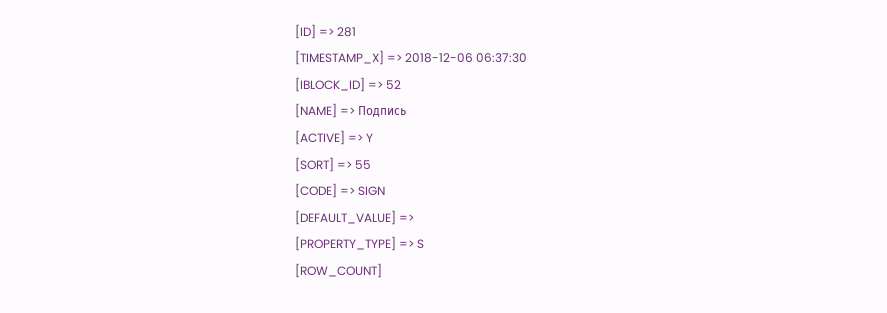[ID] => 281
[TIMESTAMP_X] => 2018-12-06 06:37:30
[IBLOCK_ID] => 52
[NAME] => Подпись
[ACTIVE] => Y
[SORT] => 55
[CODE] => SIGN
[DEFAULT_VALUE] =>
[PROPERTY_TYPE] => S
[ROW_COUNT]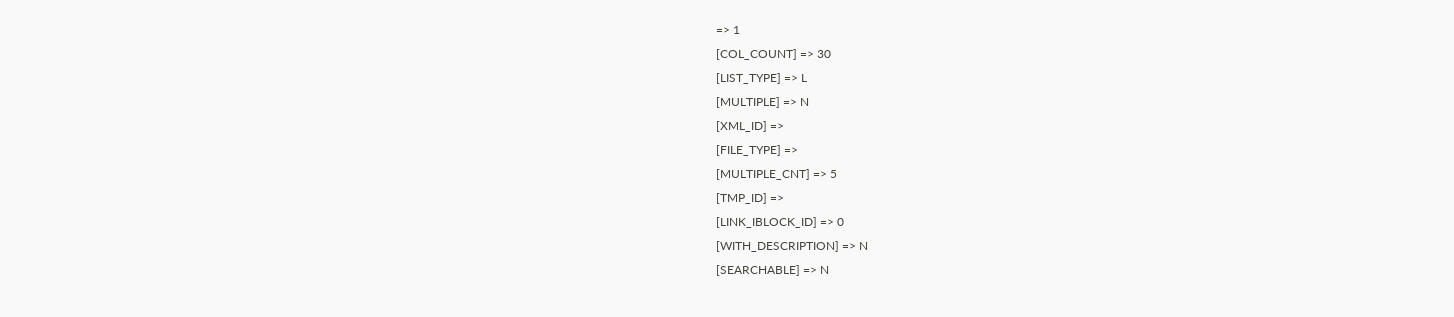=> 1
[COL_COUNT] => 30
[LIST_TYPE] => L
[MULTIPLE] => N
[XML_ID] =>
[FILE_TYPE] =>
[MULTIPLE_CNT] => 5
[TMP_ID] =>
[LINK_IBLOCK_ID] => 0
[WITH_DESCRIPTION] => N
[SEARCHABLE] => N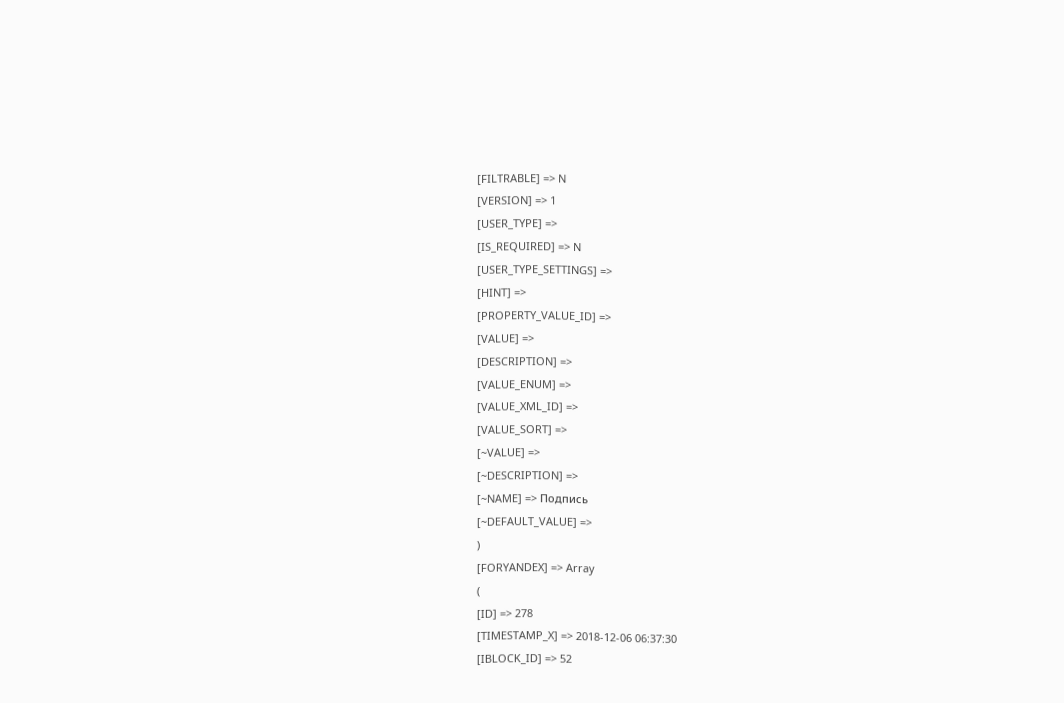[FILTRABLE] => N
[VERSION] => 1
[USER_TYPE] =>
[IS_REQUIRED] => N
[USER_TYPE_SETTINGS] =>
[HINT] =>
[PROPERTY_VALUE_ID] =>
[VALUE] =>
[DESCRIPTION] =>
[VALUE_ENUM] =>
[VALUE_XML_ID] =>
[VALUE_SORT] =>
[~VALUE] =>
[~DESCRIPTION] =>
[~NAME] => Подпись
[~DEFAULT_VALUE] =>
)
[FORYANDEX] => Array
(
[ID] => 278
[TIMESTAMP_X] => 2018-12-06 06:37:30
[IBLOCK_ID] => 52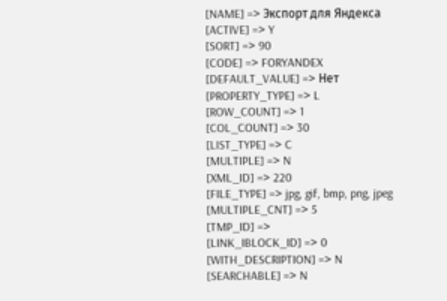[NAME] => Экспорт для Яндекса
[ACTIVE] => Y
[SORT] => 90
[CODE] => FORYANDEX
[DEFAULT_VALUE] => Нет
[PROPERTY_TYPE] => L
[ROW_COUNT] => 1
[COL_COUNT] => 30
[LIST_TYPE] => C
[MULTIPLE] => N
[XML_ID] => 220
[FILE_TYPE] => jpg, gif, bmp, png, jpeg
[MULTIPLE_CNT] => 5
[TMP_ID] =>
[LINK_IBLOCK_ID] => 0
[WITH_DESCRIPTION] => N
[SEARCHABLE] => N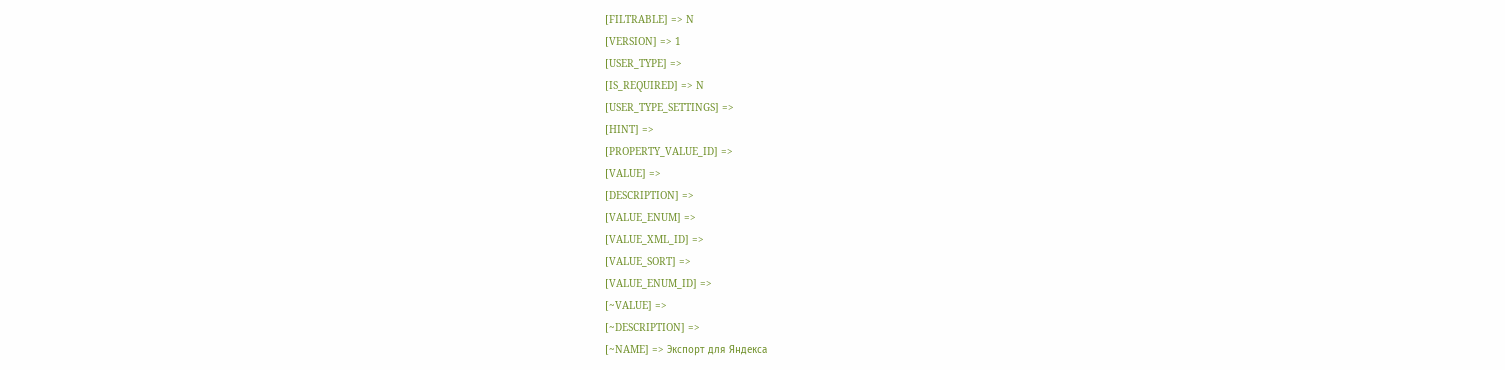[FILTRABLE] => N
[VERSION] => 1
[USER_TYPE] =>
[IS_REQUIRED] => N
[USER_TYPE_SETTINGS] =>
[HINT] =>
[PROPERTY_VALUE_ID] =>
[VALUE] =>
[DESCRIPTION] =>
[VALUE_ENUM] =>
[VALUE_XML_ID] =>
[VALUE_SORT] =>
[VALUE_ENUM_ID] =>
[~VALUE] =>
[~DESCRIPTION] =>
[~NAME] => Экспорт для Яндекса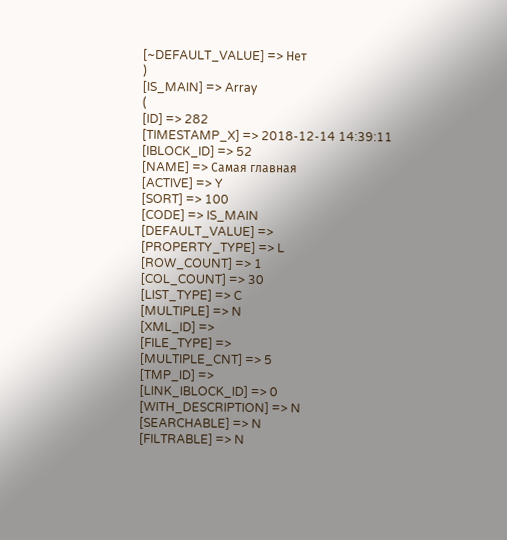[~DEFAULT_VALUE] => Нет
)
[IS_MAIN] => Array
(
[ID] => 282
[TIMESTAMP_X] => 2018-12-14 14:39:11
[IBLOCK_ID] => 52
[NAME] => Самая главная
[ACTIVE] => Y
[SORT] => 100
[CODE] => IS_MAIN
[DEFAULT_VALUE] =>
[PROPERTY_TYPE] => L
[ROW_COUNT] => 1
[COL_COUNT] => 30
[LIST_TYPE] => C
[MULTIPLE] => N
[XML_ID] =>
[FILE_TYPE] =>
[MULTIPLE_CNT] => 5
[TMP_ID] =>
[LINK_IBLOCK_ID] => 0
[WITH_DESCRIPTION] => N
[SEARCHABLE] => N
[FILTRABLE] => N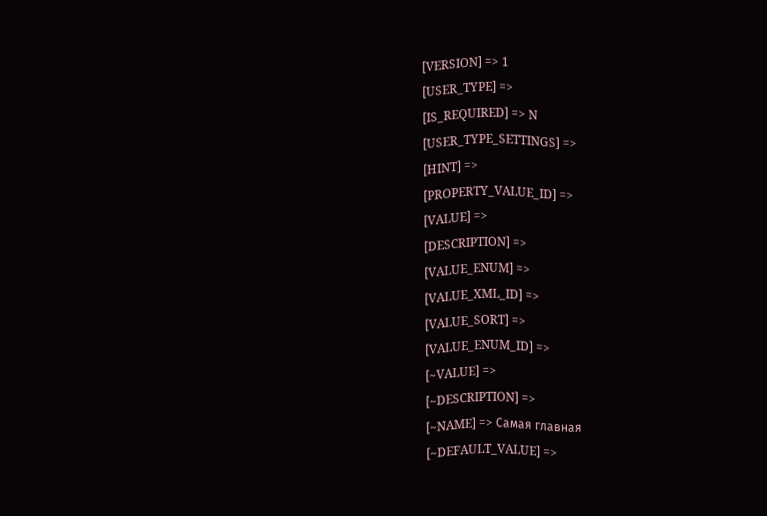[VERSION] => 1
[USER_TYPE] =>
[IS_REQUIRED] => N
[USER_TYPE_SETTINGS] =>
[HINT] =>
[PROPERTY_VALUE_ID] =>
[VALUE] =>
[DESCRIPTION] =>
[VALUE_ENUM] =>
[VALUE_XML_ID] =>
[VALUE_SORT] =>
[VALUE_ENUM_ID] =>
[~VALUE] =>
[~DESCRIPTION] =>
[~NAME] => Самая главная
[~DEFAULT_VALUE] =>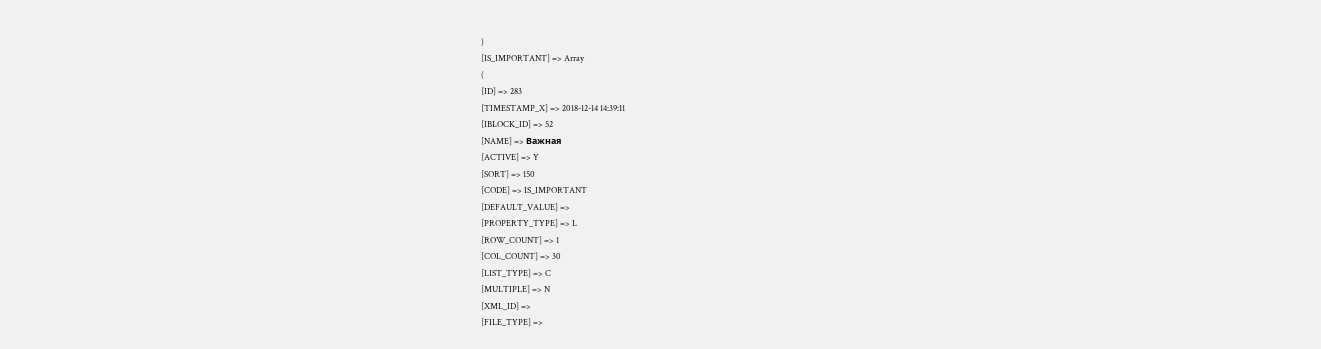)
[IS_IMPORTANT] => Array
(
[ID] => 283
[TIMESTAMP_X] => 2018-12-14 14:39:11
[IBLOCK_ID] => 52
[NAME] => Важная
[ACTIVE] => Y
[SORT] => 150
[CODE] => IS_IMPORTANT
[DEFAULT_VALUE] =>
[PROPERTY_TYPE] => L
[ROW_COUNT] => 1
[COL_COUNT] => 30
[LIST_TYPE] => C
[MULTIPLE] => N
[XML_ID] =>
[FILE_TYPE] =>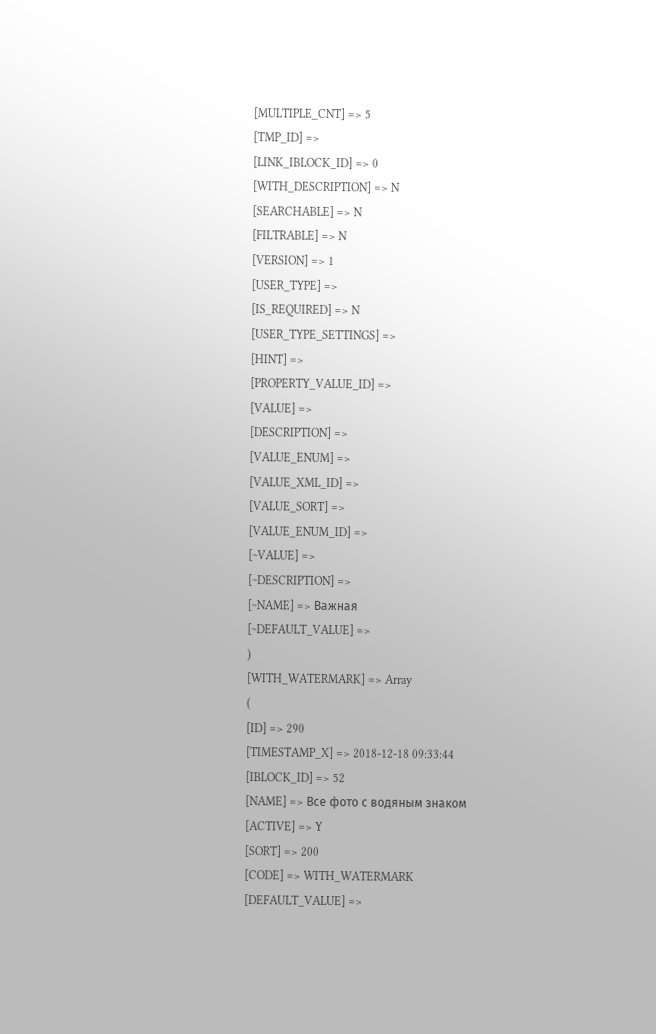[MULTIPLE_CNT] => 5
[TMP_ID] =>
[LINK_IBLOCK_ID] => 0
[WITH_DESCRIPTION] => N
[SEARCHABLE] => N
[FILTRABLE] => N
[VERSION] => 1
[USER_TYPE] =>
[IS_REQUIRED] => N
[USER_TYPE_SETTINGS] =>
[HINT] =>
[PROPERTY_VALUE_ID] =>
[VALUE] =>
[DESCRIPTION] =>
[VALUE_ENUM] =>
[VALUE_XML_ID] =>
[VALUE_SORT] =>
[VALUE_ENUM_ID] =>
[~VALUE] =>
[~DESCRIPTION] =>
[~NAME] => Важная
[~DEFAULT_VALUE] =>
)
[WITH_WATERMARK] => Array
(
[ID] => 290
[TIMESTAMP_X] => 2018-12-18 09:33:44
[IBLOCK_ID] => 52
[NAME] => Все фото с водяным знаком
[ACTIVE] => Y
[SORT] => 200
[CODE] => WITH_WATERMARK
[DEFAULT_VALUE] =>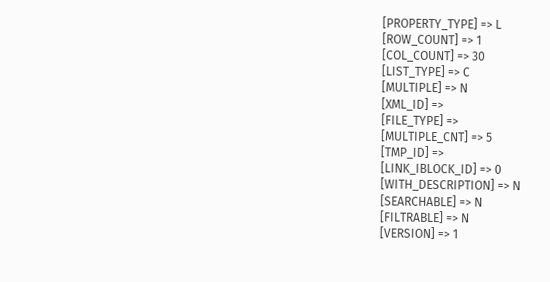[PROPERTY_TYPE] => L
[ROW_COUNT] => 1
[COL_COUNT] => 30
[LIST_TYPE] => C
[MULTIPLE] => N
[XML_ID] =>
[FILE_TYPE] =>
[MULTIPLE_CNT] => 5
[TMP_ID] =>
[LINK_IBLOCK_ID] => 0
[WITH_DESCRIPTION] => N
[SEARCHABLE] => N
[FILTRABLE] => N
[VERSION] => 1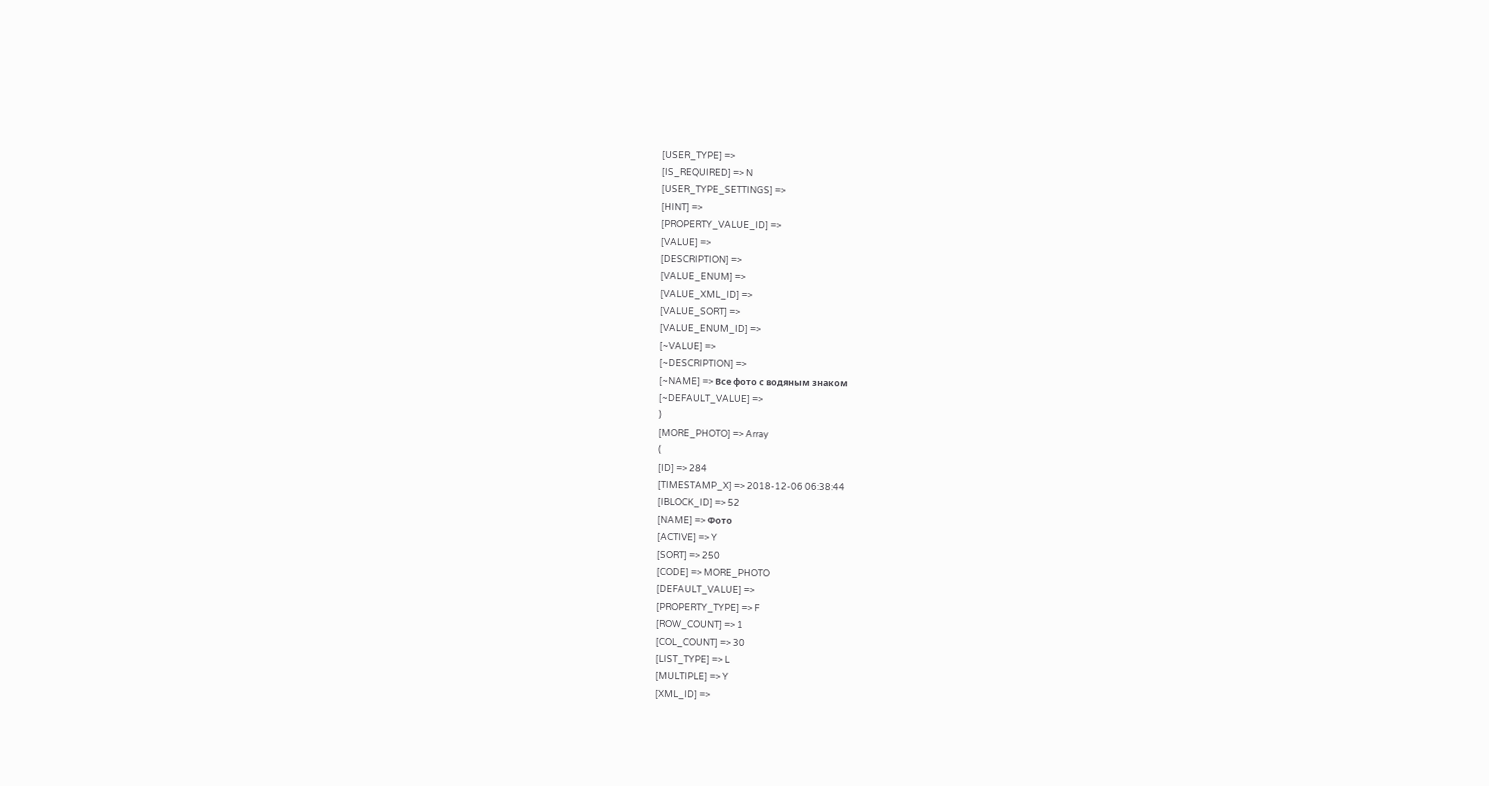[USER_TYPE] =>
[IS_REQUIRED] => N
[USER_TYPE_SETTINGS] =>
[HINT] =>
[PROPERTY_VALUE_ID] =>
[VALUE] =>
[DESCRIPTION] =>
[VALUE_ENUM] =>
[VALUE_XML_ID] =>
[VALUE_SORT] =>
[VALUE_ENUM_ID] =>
[~VALUE] =>
[~DESCRIPTION] =>
[~NAME] => Все фото с водяным знаком
[~DEFAULT_VALUE] =>
)
[MORE_PHOTO] => Array
(
[ID] => 284
[TIMESTAMP_X] => 2018-12-06 06:38:44
[IBLOCK_ID] => 52
[NAME] => Фото
[ACTIVE] => Y
[SORT] => 250
[CODE] => MORE_PHOTO
[DEFAULT_VALUE] =>
[PROPERTY_TYPE] => F
[ROW_COUNT] => 1
[COL_COUNT] => 30
[LIST_TYPE] => L
[MULTIPLE] => Y
[XML_ID] =>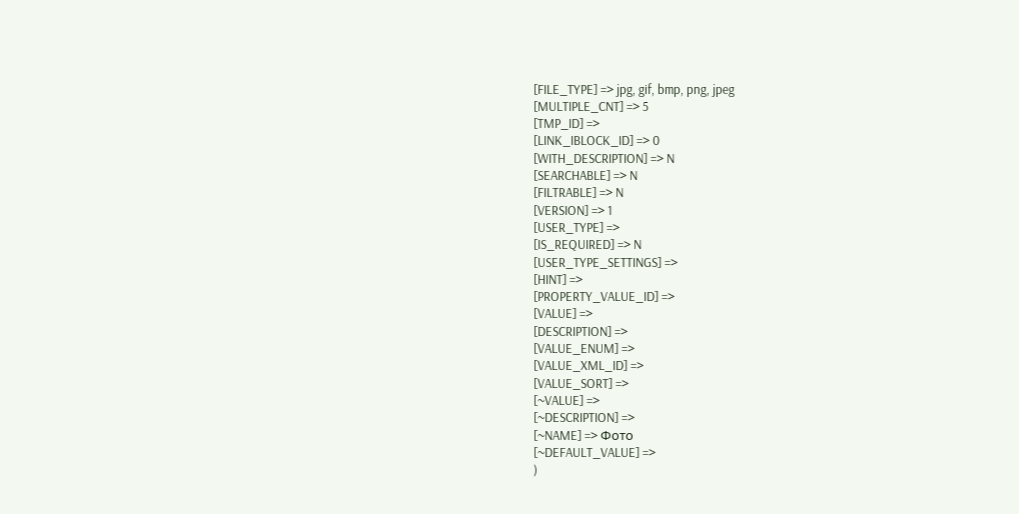[FILE_TYPE] => jpg, gif, bmp, png, jpeg
[MULTIPLE_CNT] => 5
[TMP_ID] =>
[LINK_IBLOCK_ID] => 0
[WITH_DESCRIPTION] => N
[SEARCHABLE] => N
[FILTRABLE] => N
[VERSION] => 1
[USER_TYPE] =>
[IS_REQUIRED] => N
[USER_TYPE_SETTINGS] =>
[HINT] =>
[PROPERTY_VALUE_ID] =>
[VALUE] =>
[DESCRIPTION] =>
[VALUE_ENUM] =>
[VALUE_XML_ID] =>
[VALUE_SORT] =>
[~VALUE] =>
[~DESCRIPTION] =>
[~NAME] => Фото
[~DEFAULT_VALUE] =>
)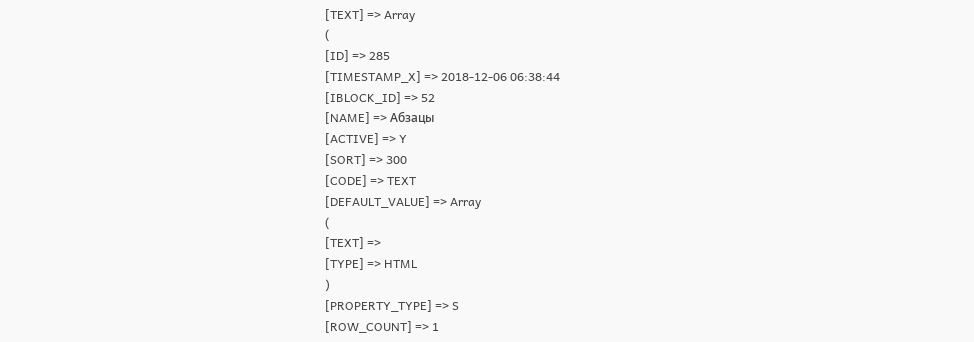[TEXT] => Array
(
[ID] => 285
[TIMESTAMP_X] => 2018-12-06 06:38:44
[IBLOCK_ID] => 52
[NAME] => Абзацы
[ACTIVE] => Y
[SORT] => 300
[CODE] => TEXT
[DEFAULT_VALUE] => Array
(
[TEXT] =>
[TYPE] => HTML
)
[PROPERTY_TYPE] => S
[ROW_COUNT] => 1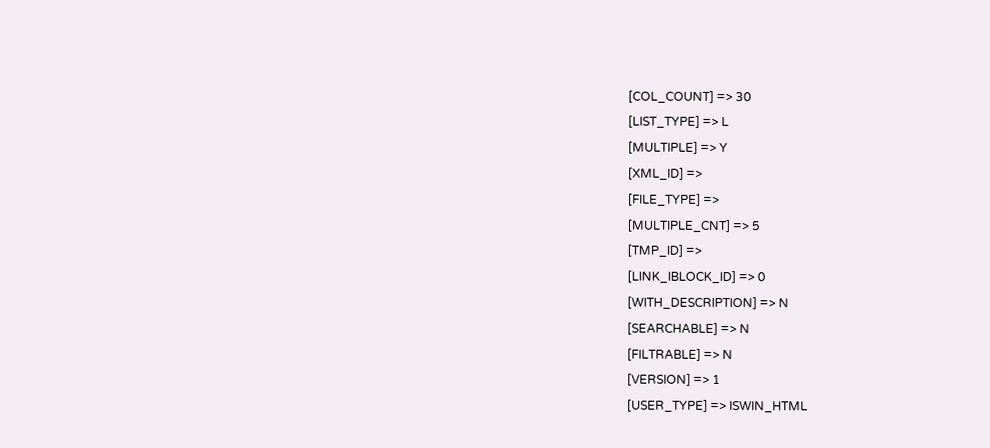[COL_COUNT] => 30
[LIST_TYPE] => L
[MULTIPLE] => Y
[XML_ID] =>
[FILE_TYPE] =>
[MULTIPLE_CNT] => 5
[TMP_ID] =>
[LINK_IBLOCK_ID] => 0
[WITH_DESCRIPTION] => N
[SEARCHABLE] => N
[FILTRABLE] => N
[VERSION] => 1
[USER_TYPE] => ISWIN_HTML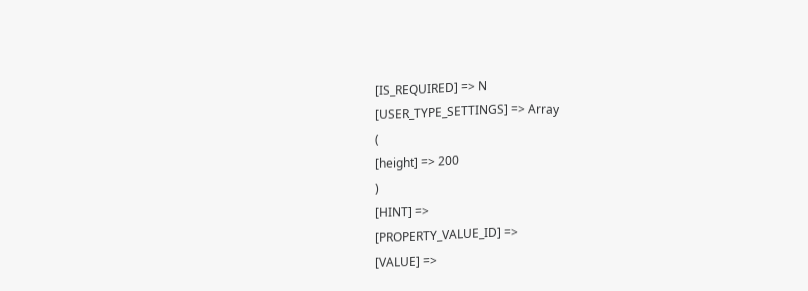[IS_REQUIRED] => N
[USER_TYPE_SETTINGS] => Array
(
[height] => 200
)
[HINT] =>
[PROPERTY_VALUE_ID] =>
[VALUE] =>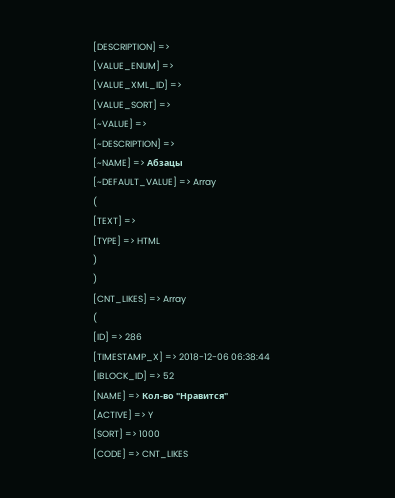[DESCRIPTION] =>
[VALUE_ENUM] =>
[VALUE_XML_ID] =>
[VALUE_SORT] =>
[~VALUE] =>
[~DESCRIPTION] =>
[~NAME] => Абзацы
[~DEFAULT_VALUE] => Array
(
[TEXT] =>
[TYPE] => HTML
)
)
[CNT_LIKES] => Array
(
[ID] => 286
[TIMESTAMP_X] => 2018-12-06 06:38:44
[IBLOCK_ID] => 52
[NAME] => Кол-во "Нравится"
[ACTIVE] => Y
[SORT] => 1000
[CODE] => CNT_LIKES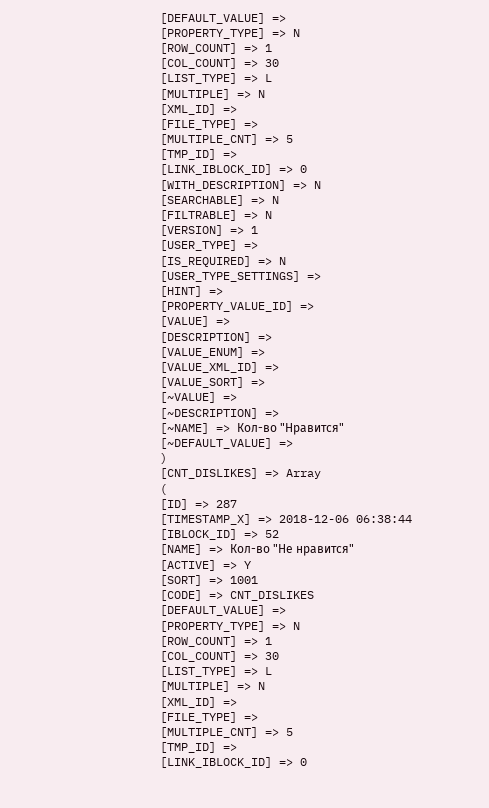[DEFAULT_VALUE] =>
[PROPERTY_TYPE] => N
[ROW_COUNT] => 1
[COL_COUNT] => 30
[LIST_TYPE] => L
[MULTIPLE] => N
[XML_ID] =>
[FILE_TYPE] =>
[MULTIPLE_CNT] => 5
[TMP_ID] =>
[LINK_IBLOCK_ID] => 0
[WITH_DESCRIPTION] => N
[SEARCHABLE] => N
[FILTRABLE] => N
[VERSION] => 1
[USER_TYPE] =>
[IS_REQUIRED] => N
[USER_TYPE_SETTINGS] =>
[HINT] =>
[PROPERTY_VALUE_ID] =>
[VALUE] =>
[DESCRIPTION] =>
[VALUE_ENUM] =>
[VALUE_XML_ID] =>
[VALUE_SORT] =>
[~VALUE] =>
[~DESCRIPTION] =>
[~NAME] => Кол-во "Нравится"
[~DEFAULT_VALUE] =>
)
[CNT_DISLIKES] => Array
(
[ID] => 287
[TIMESTAMP_X] => 2018-12-06 06:38:44
[IBLOCK_ID] => 52
[NAME] => Кол-во "Не нравится"
[ACTIVE] => Y
[SORT] => 1001
[CODE] => CNT_DISLIKES
[DEFAULT_VALUE] =>
[PROPERTY_TYPE] => N
[ROW_COUNT] => 1
[COL_COUNT] => 30
[LIST_TYPE] => L
[MULTIPLE] => N
[XML_ID] =>
[FILE_TYPE] =>
[MULTIPLE_CNT] => 5
[TMP_ID] =>
[LINK_IBLOCK_ID] => 0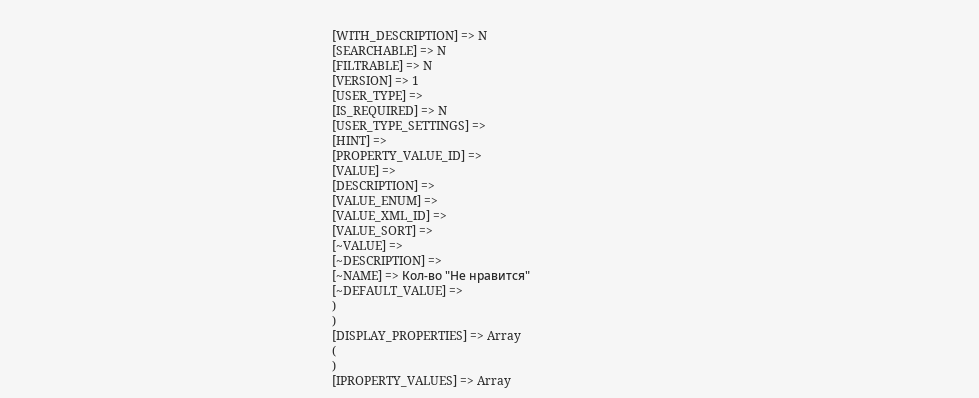[WITH_DESCRIPTION] => N
[SEARCHABLE] => N
[FILTRABLE] => N
[VERSION] => 1
[USER_TYPE] =>
[IS_REQUIRED] => N
[USER_TYPE_SETTINGS] =>
[HINT] =>
[PROPERTY_VALUE_ID] =>
[VALUE] =>
[DESCRIPTION] =>
[VALUE_ENUM] =>
[VALUE_XML_ID] =>
[VALUE_SORT] =>
[~VALUE] =>
[~DESCRIPTION] =>
[~NAME] => Кол-во "Не нравится"
[~DEFAULT_VALUE] =>
)
)
[DISPLAY_PROPERTIES] => Array
(
)
[IPROPERTY_VALUES] => Array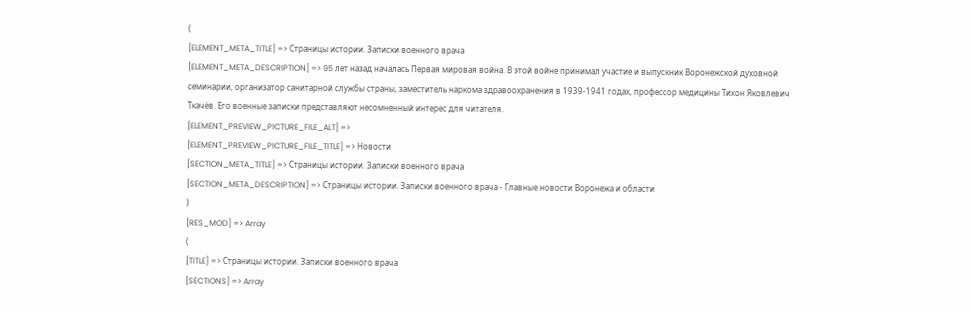(
[ELEMENT_META_TITLE] => Страницы истории. Записки военного врача
[ELEMENT_META_DESCRIPTION] => 95 лет назад началась Первая мировая война. В этой войне принимал участие и выпускник Воронежской духовной семинарии, организатор санитарной службы страны, заместитель наркома здравоохранения в 1939-1941 годах, профессор медицины Тихон Яковлевич Ткачёв. Его военные записки представляют несомненный интерес для читателя.
[ELEMENT_PREVIEW_PICTURE_FILE_ALT] =>
[ELEMENT_PREVIEW_PICTURE_FILE_TITLE] => Новости
[SECTION_META_TITLE] => Страницы истории. Записки военного врача
[SECTION_META_DESCRIPTION] => Страницы истории. Записки военного врача - Главные новости Воронежа и области
)
[RES_MOD] => Array
(
[TITLE] => Страницы истории. Записки военного врача
[SECTIONS] => Array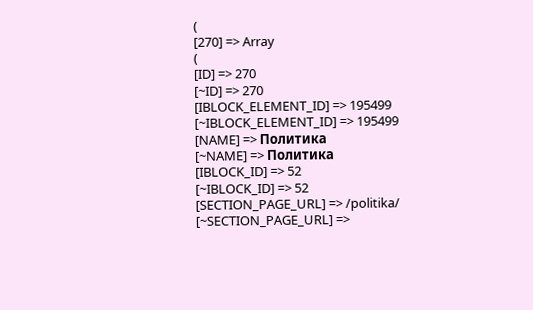(
[270] => Array
(
[ID] => 270
[~ID] => 270
[IBLOCK_ELEMENT_ID] => 195499
[~IBLOCK_ELEMENT_ID] => 195499
[NAME] => Политика
[~NAME] => Политика
[IBLOCK_ID] => 52
[~IBLOCK_ID] => 52
[SECTION_PAGE_URL] => /politika/
[~SECTION_PAGE_URL] =>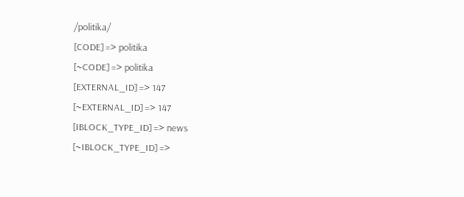/politika/
[CODE] => politika
[~CODE] => politika
[EXTERNAL_ID] => 147
[~EXTERNAL_ID] => 147
[IBLOCK_TYPE_ID] => news
[~IBLOCK_TYPE_ID] =>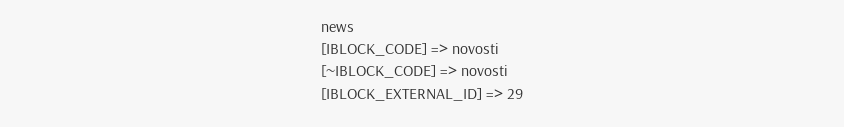news
[IBLOCK_CODE] => novosti
[~IBLOCK_CODE] => novosti
[IBLOCK_EXTERNAL_ID] => 29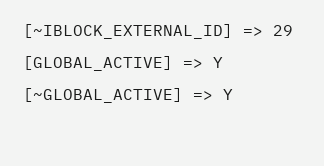[~IBLOCK_EXTERNAL_ID] => 29
[GLOBAL_ACTIVE] => Y
[~GLOBAL_ACTIVE] => Y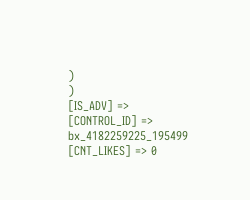)
)
[IS_ADV] =>
[CONTROL_ID] => bx_4182259225_195499
[CNT_LIKES] => 0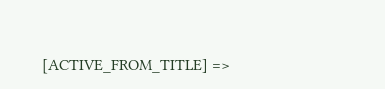[ACTIVE_FROM_TITLE] =>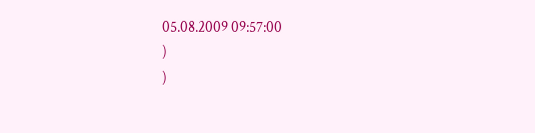05.08.2009 09:57:00
)
)